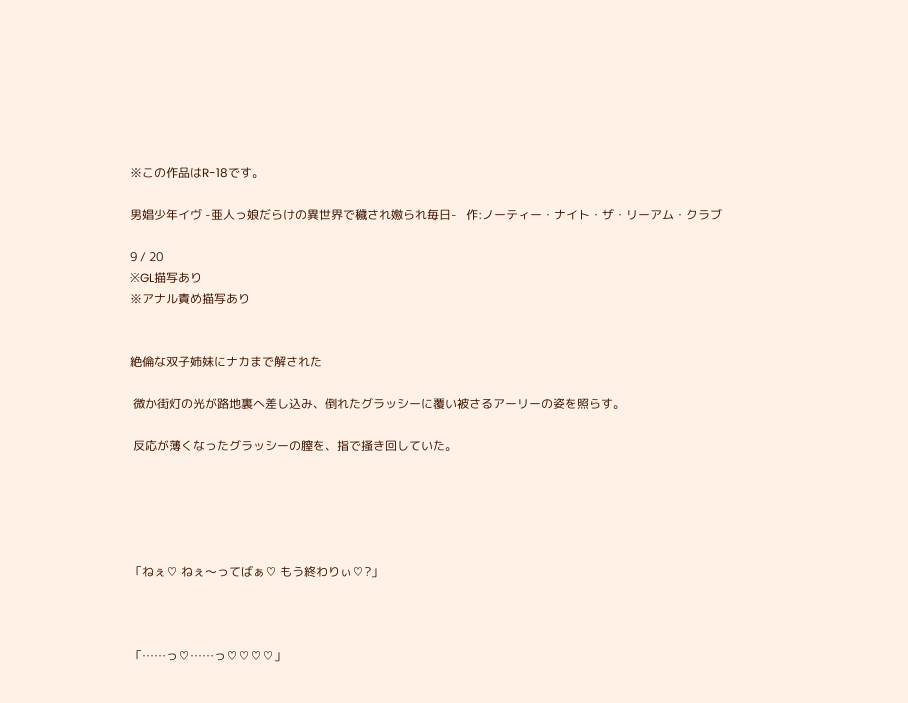※この作品はR-18です。

男娼少年イヴ -亜人っ娘だらけの異世界で穢され嫐られ毎日-   作:ノーティー・ナイト・ザ・リーアム・クラブ

9 / 20
※GL描写あり
※アナル責め描写あり


絶倫な双子姉妹にナカまで解された

 微か街灯の光が路地裏へ差し込み、倒れたグラッシーに覆い被さるアーリーの姿を照らす。

 反応が薄くなったグラッシーの膣を、指で掻き回していた。





「ねぇ♡ ねぇ〜ってばぁ♡ もう終わりぃ♡?」



「……っ♡……っ♡♡♡♡」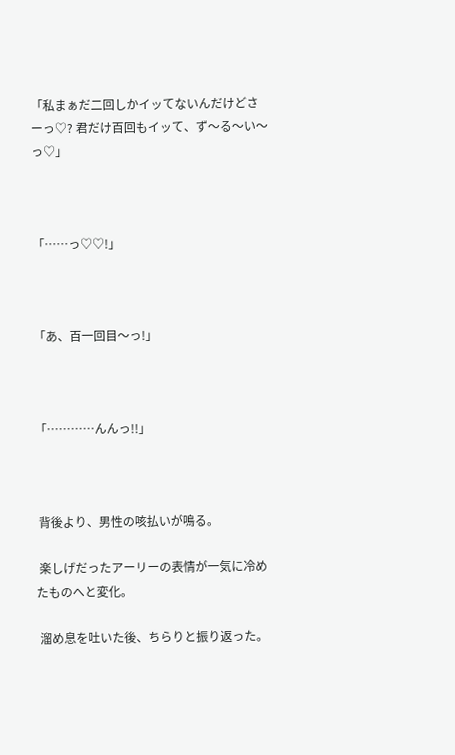「私まぁだ二回しかイッてないんだけどさーっ♡? 君だけ百回もイッて、ず〜る〜い〜っ♡」



「……っ♡♡!」



「あ、百一回目〜っ!」



「…………んんっ!!」



 背後より、男性の咳払いが鳴る。

 楽しげだったアーリーの表情が一気に冷めたものへと変化。

 溜め息を吐いた後、ちらりと振り返った。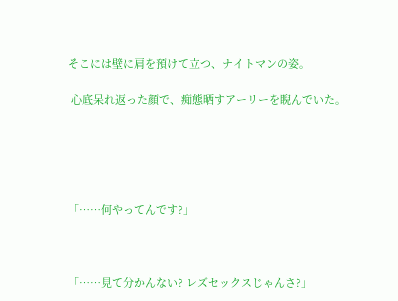そこには壁に肩を預けて立つ、ナイトマンの姿。

 心底呆れ返った顔で、痴態晒すアーリーを睨んでいた。





「……何やってんです?」



「……見て分かんない? レズセックスじゃんさ?」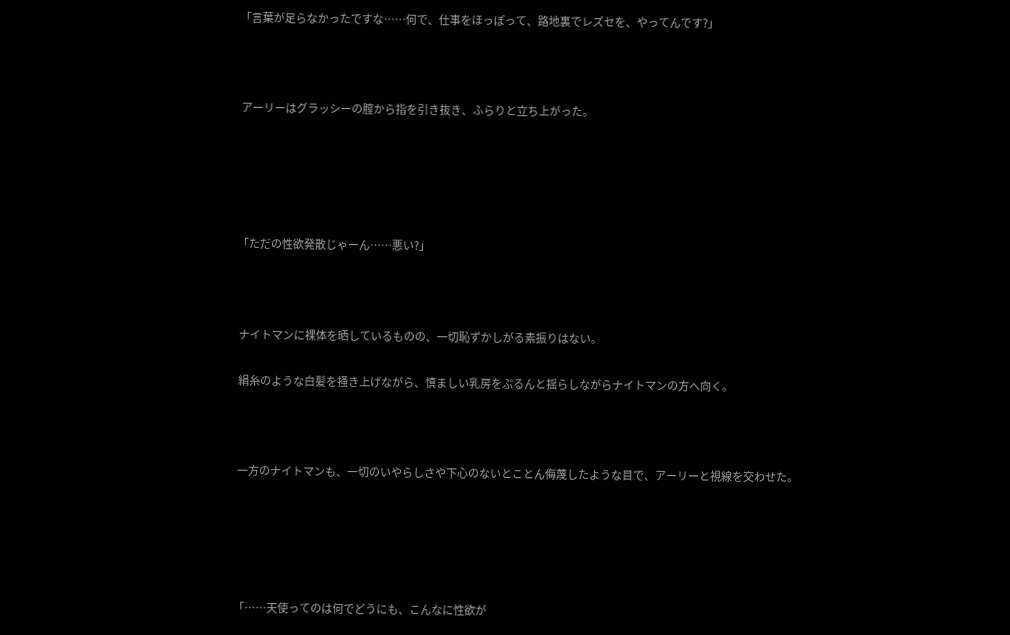「言葉が足らなかったですな……何で、仕事をほっぽって、路地裏でレズセを、やってんです?」



 アーリーはグラッシーの膣から指を引き抜き、ふらりと立ち上がった。





「ただの性欲発散じゃーん……悪い?」



 ナイトマンに裸体を晒しているものの、一切恥ずかしがる素振りはない。

 絹糸のような白髪を掻き上げながら、慎ましい乳房をぷるんと揺らしながらナイトマンの方へ向く。



 一方のナイトマンも、一切のいやらしさや下心のないとことん侮蔑したような目で、アーリーと視線を交わせた。





「……天使ってのは何でどうにも、こんなに性欲が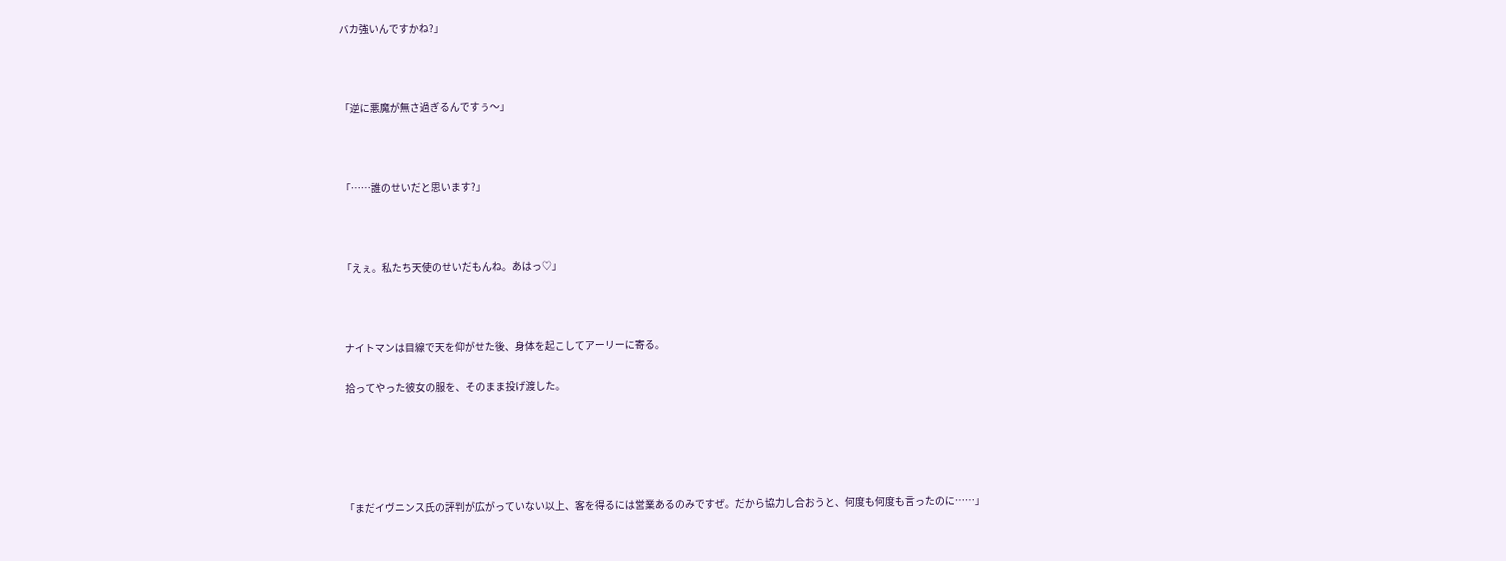バカ強いんですかね?」



「逆に悪魔が無さ過ぎるんですぅ〜」



「……誰のせいだと思います?」



「えぇ。私たち天使のせいだもんね。あはっ♡」



 ナイトマンは目線で天を仰がせた後、身体を起こしてアーリーに寄る。

 拾ってやった彼女の服を、そのまま投げ渡した。





「まだイヴニンス氏の評判が広がっていない以上、客を得るには営業あるのみですぜ。だから協力し合おうと、何度も何度も言ったのに……」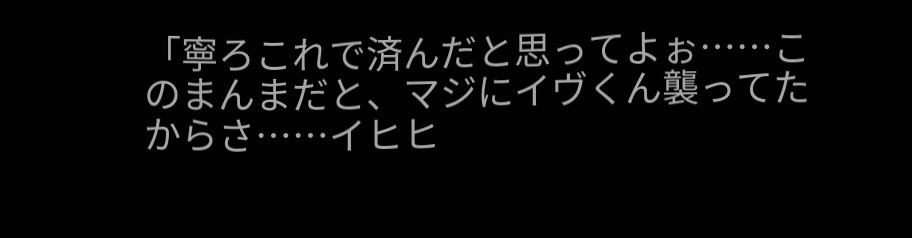「寧ろこれで済んだと思ってよぉ……このまんまだと、マジにイヴくん襲ってたからさ……イヒヒ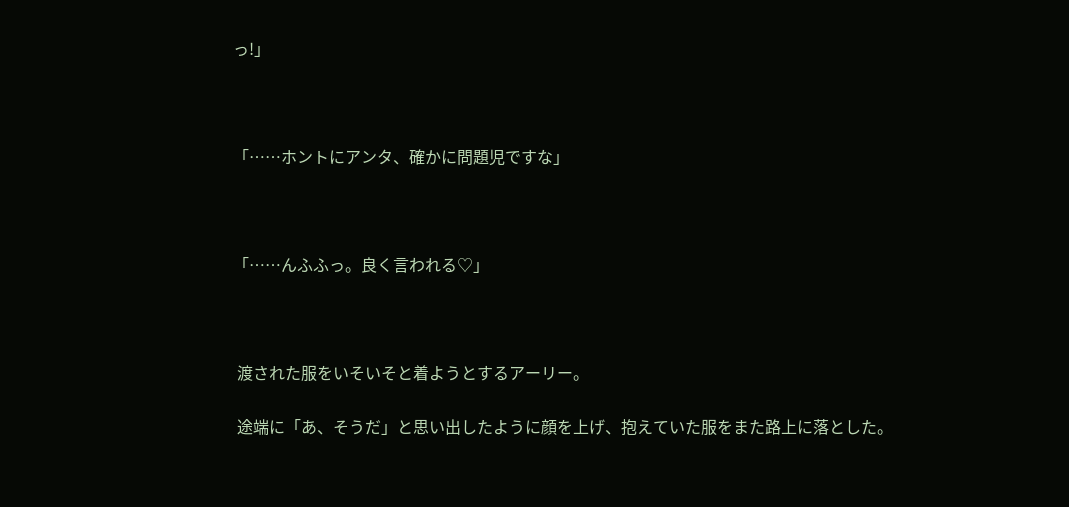っ!」



「……ホントにアンタ、確かに問題児ですな」



「……んふふっ。良く言われる♡」



 渡された服をいそいそと着ようとするアーリー。

 途端に「あ、そうだ」と思い出したように顔を上げ、抱えていた服をまた路上に落とした。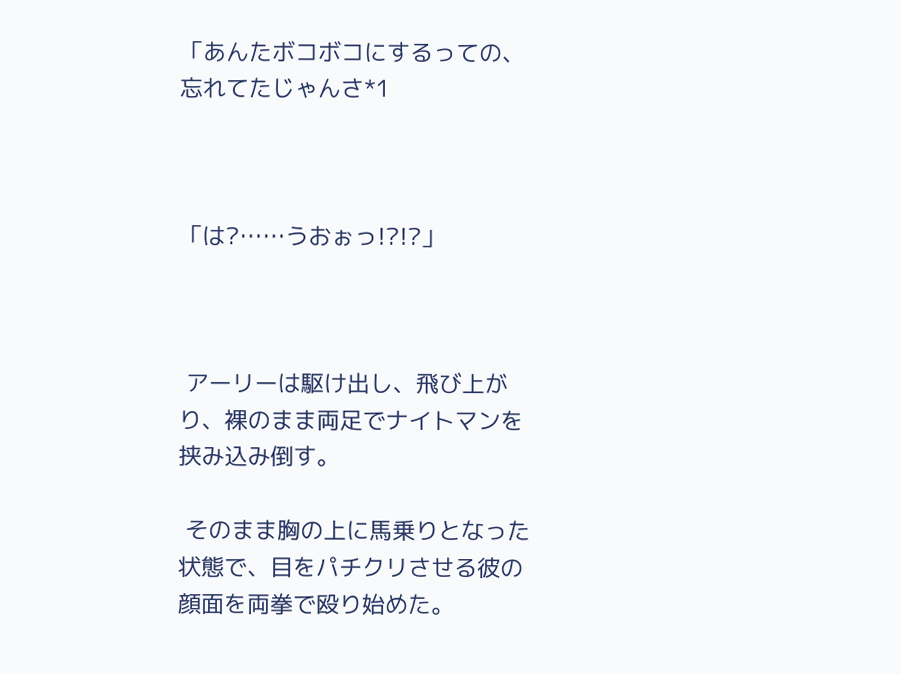「あんたボコボコにするっての、忘れてたじゃんさ*1



「は?……うおぉっ!?!?」



 アーリーは駆け出し、飛び上がり、裸のまま両足でナイトマンを挟み込み倒す。

 そのまま胸の上に馬乗りとなった状態で、目をパチクリさせる彼の顔面を両拳で殴り始めた。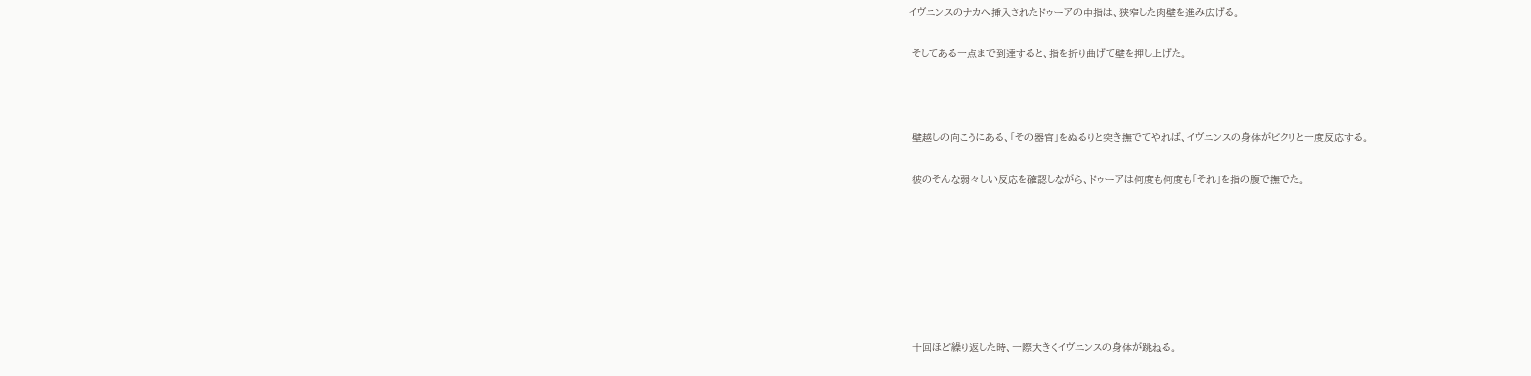イヴニンスのナカへ挿入されたドゥーアの中指は、狭窄した肉壁を進み広げる。

 そしてある一点まで到達すると、指を折り曲げて壁を押し上げた。



 壁越しの向こうにある、「その器官」をぬるりと突き撫でてやれば、イヴニンスの身体がビクリと一度反応する。

 彼のそんな弱々しい反応を確認しながら、ドゥーアは何度も何度も「それ」を指の腹で撫でた。







 十回ほど繰り返した時、一際大きくイヴニンスの身体が跳ねる。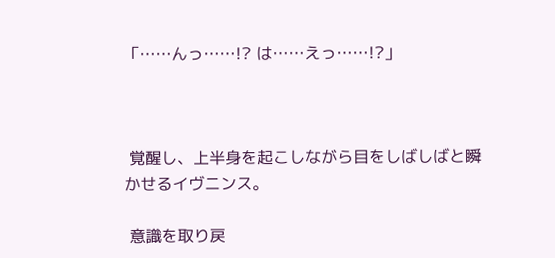「……んっ……!? は……えっ……!?」



 覚醒し、上半身を起こしながら目をしばしばと瞬かせるイヴニンス。

 意識を取り戻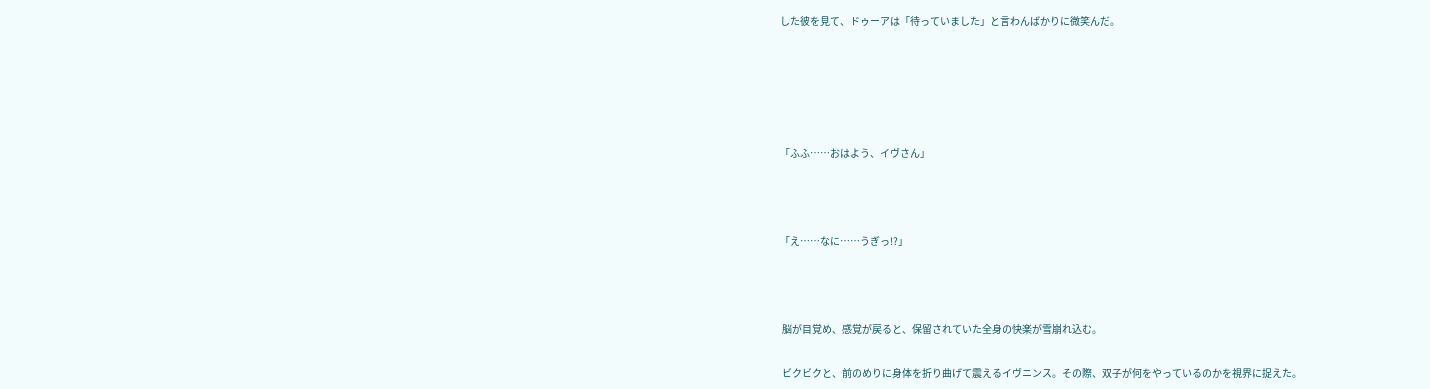した彼を見て、ドゥーアは「待っていました」と言わんばかりに微笑んだ。





「ふふ……おはよう、イヴさん」



「え……なに……うぎっ!?」



 脳が目覚め、感覚が戻ると、保留されていた全身の快楽が雪崩れ込む。

 ビクビクと、前のめりに身体を折り曲げて震えるイヴニンス。その際、双子が何をやっているのかを視界に捉えた。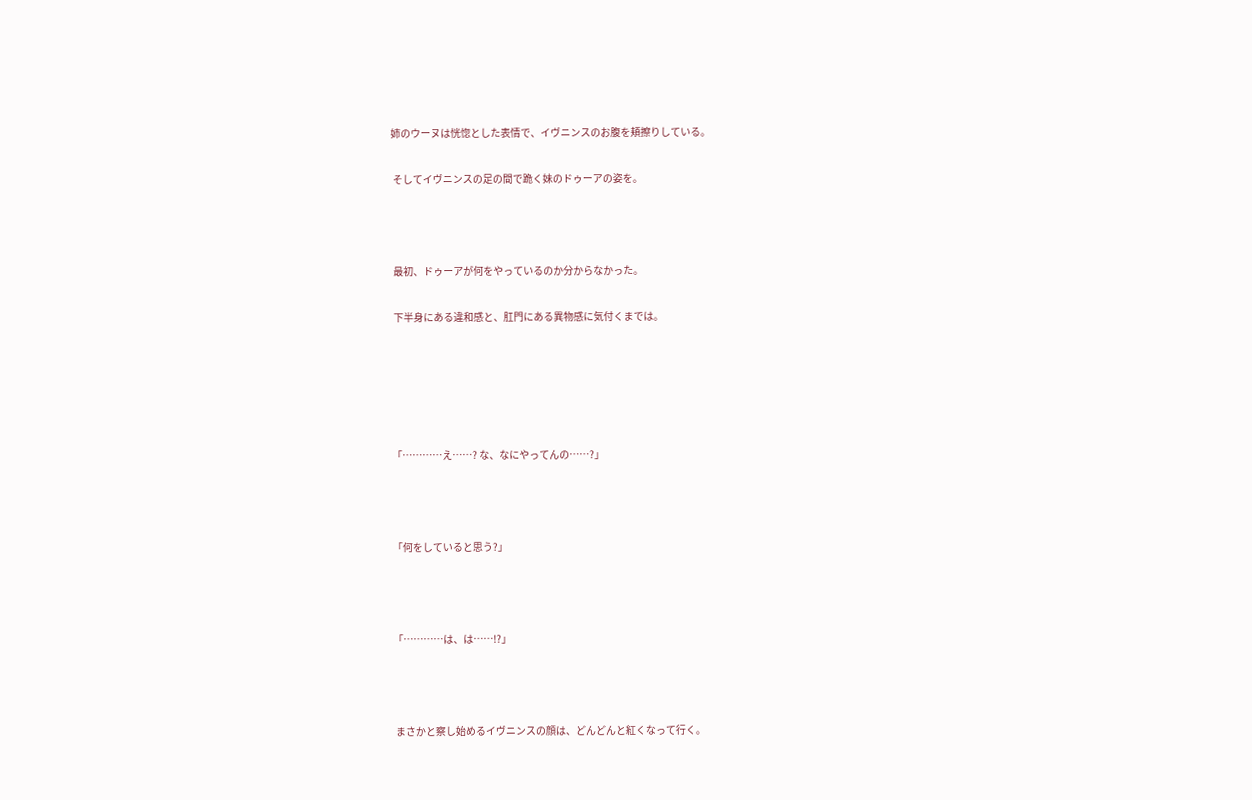姉のウーヌは恍惚とした表情で、イヴニンスのお腹を頬擦りしている。

 そしてイヴニンスの足の間で跪く妹のドゥーアの姿を。



 最初、ドゥーアが何をやっているのか分からなかった。

 下半身にある違和感と、肛門にある異物感に気付くまでは。





「…………え……? な、なにやってんの……?」



「何をしていると思う?」



「…………は、は……!?」



 まさかと察し始めるイヴニンスの顔は、どんどんと紅くなって行く。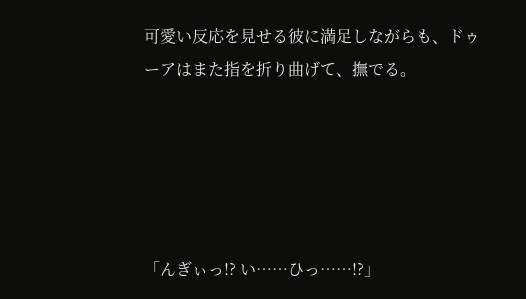可愛い反応を見せる彼に満足しながらも、ドゥーアはまた指を折り曲げて、撫でる。





「んぎぃっ!? い……ひっ……!?」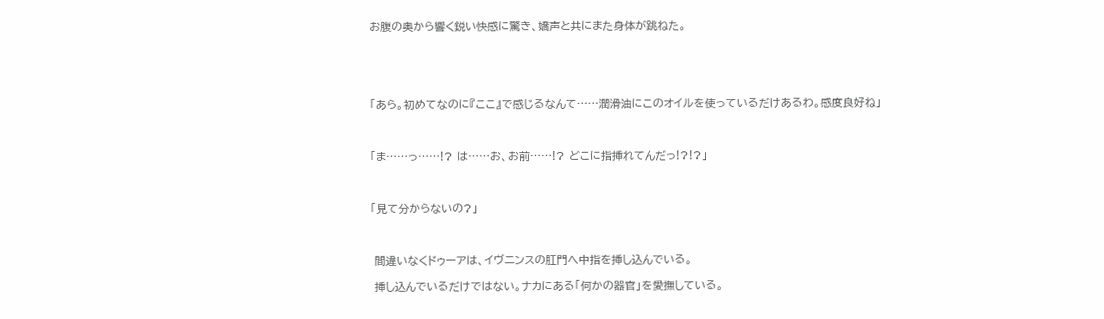お腹の奥から響く鋭い快感に驚き、嬌声と共にまた身体が跳ねた。





「あら。初めてなのに『ここ』で感じるなんて……潤滑油にこのオイルを使っているだけあるわ。感度良好ね」



「ま……っ……!? は……お、お前……!? どこに指挿れてんだっ!?!?」



「見て分からないの?」



 間違いなくドゥーアは、イヴニンスの肛門へ中指を挿し込んでいる。

 挿し込んでいるだけではない。ナカにある「何かの器官」を愛撫している。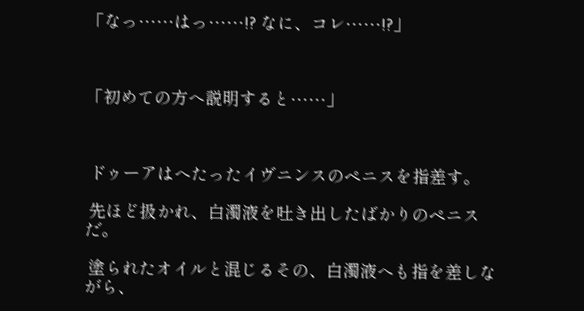「なっ……はっ……!? なに、コレ……!?」



「初めての方へ説明すると……」



 ドゥーアはへたったイヴニンスのペニスを指差す。

 先ほど扱かれ、白濁液を吐き出したばかりのペニスだ。

 塗られたオイルと混じるその、白濁液へも指を差しながら、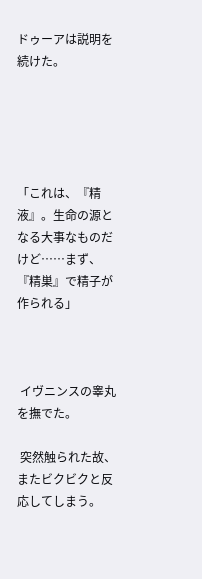ドゥーアは説明を続けた。





「これは、『精液』。生命の源となる大事なものだけど……まず、『精巣』で精子が作られる」



 イヴニンスの睾丸を撫でた。

 突然触られた故、またビクビクと反応してしまう。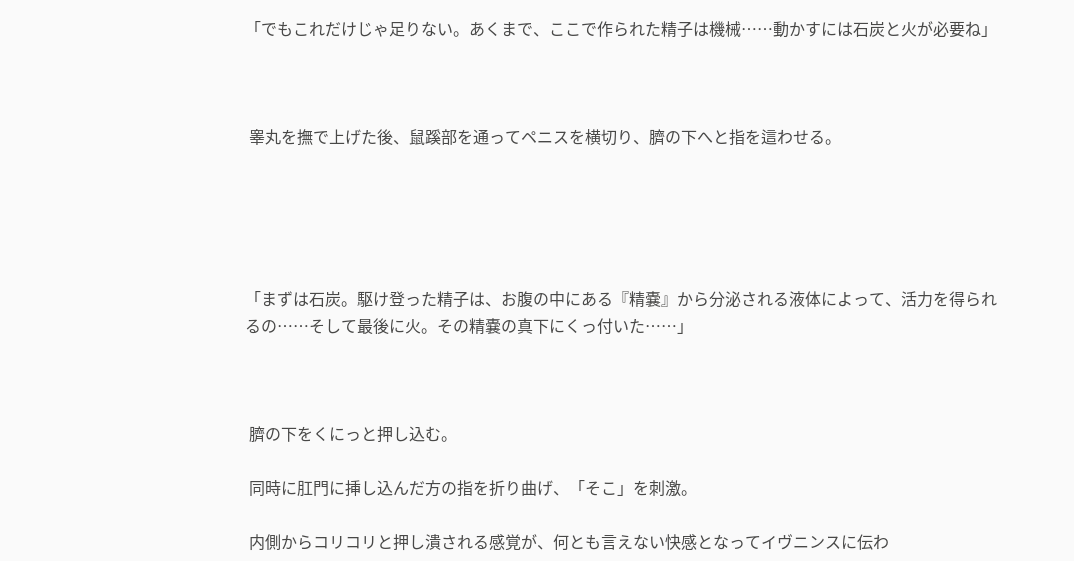「でもこれだけじゃ足りない。あくまで、ここで作られた精子は機械……動かすには石炭と火が必要ね」



 睾丸を撫で上げた後、鼠蹊部を通ってペニスを横切り、臍の下へと指を這わせる。





「まずは石炭。駆け登った精子は、お腹の中にある『精嚢』から分泌される液体によって、活力を得られるの……そして最後に火。その精嚢の真下にくっ付いた……」



 臍の下をくにっと押し込む。

 同時に肛門に挿し込んだ方の指を折り曲げ、「そこ」を刺激。

 内側からコリコリと押し潰される感覚が、何とも言えない快感となってイヴニンスに伝わ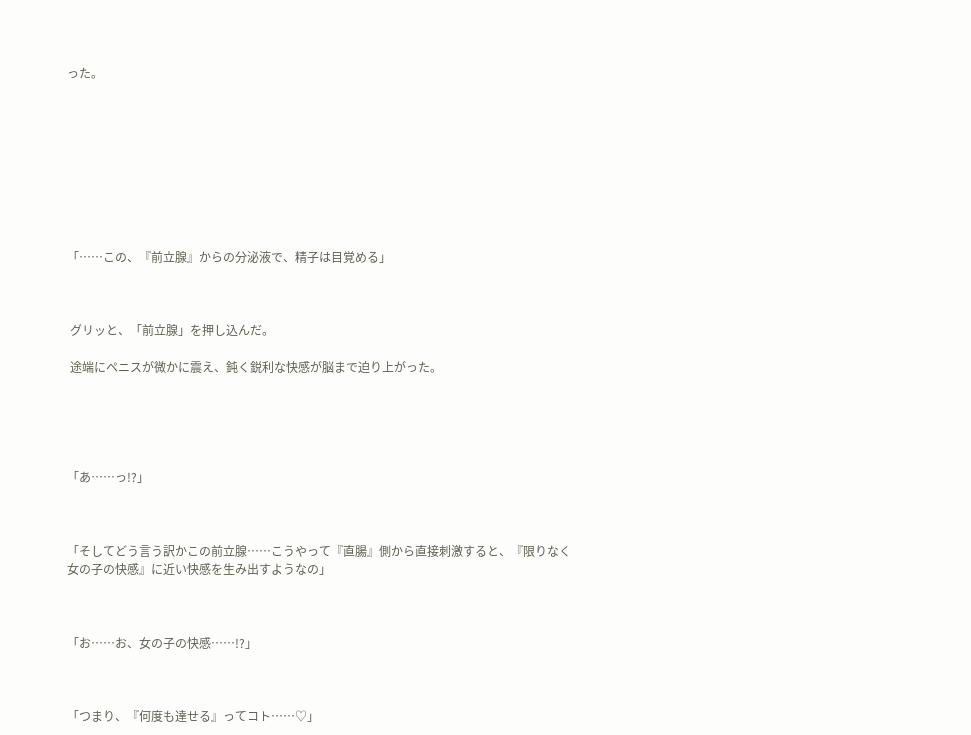った。









「……この、『前立腺』からの分泌液で、精子は目覚める」



 グリッと、「前立腺」を押し込んだ。

 途端にペニスが微かに震え、鈍く鋭利な快感が脳まで迫り上がった。





「あ……っ!?」



「そしてどう言う訳かこの前立腺……こうやって『直腸』側から直接刺激すると、『限りなく女の子の快感』に近い快感を生み出すようなの」



「お……お、女の子の快感……!?」



「つまり、『何度も達せる』ってコト……♡」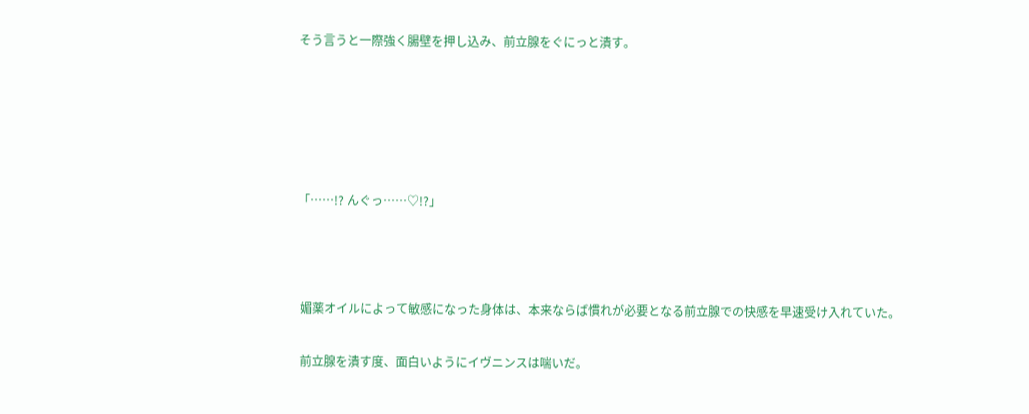そう言うと一際強く腸壁を押し込み、前立腺をぐにっと潰す。





「……!? んぐっ……♡!?」



 媚薬オイルによって敏感になった身体は、本来ならば慣れが必要となる前立腺での快感を早速受け入れていた。

 前立腺を潰す度、面白いようにイヴニンスは喘いだ。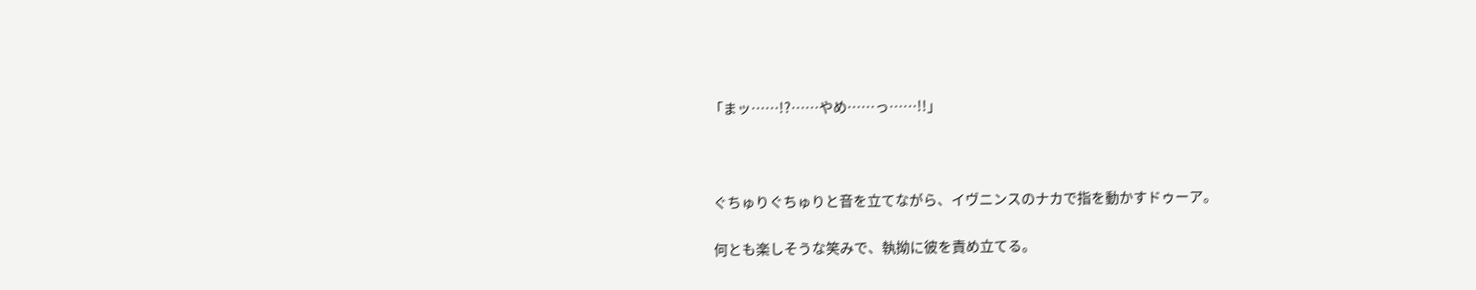「まッ……!?……やめ……っ……!!」



 ぐちゅりぐちゅりと音を立てながら、イヴニンスのナカで指を動かすドゥーア。

 何とも楽しそうな笑みで、執拗に彼を責め立てる。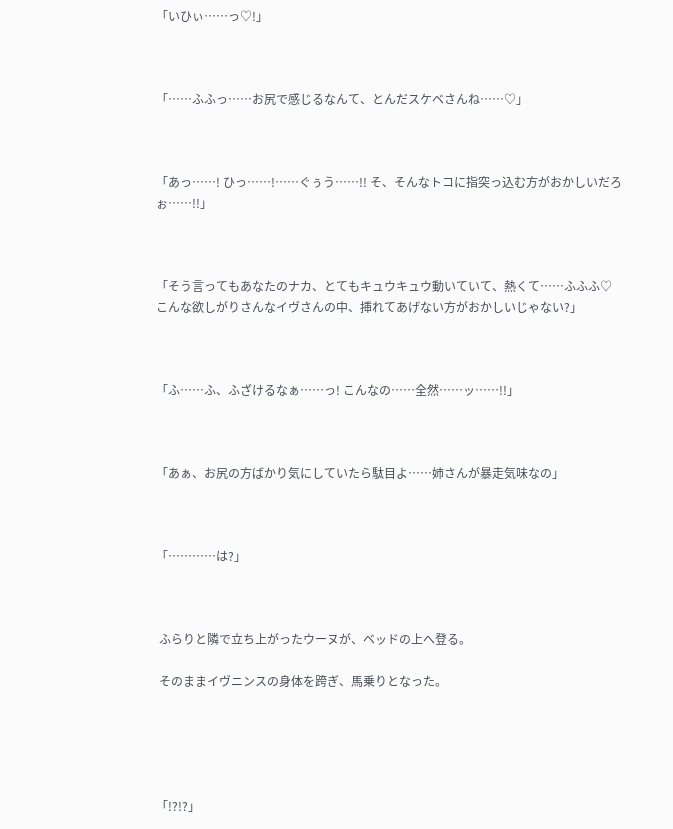「いひぃ……っ♡!」



「……ふふっ……お尻で感じるなんて、とんだスケベさんね……♡」



「あっ……! ひっ……!……ぐぅう……!! そ、そんなトコに指突っ込む方がおかしいだろぉ……!!」



「そう言ってもあなたのナカ、とてもキュウキュウ動いていて、熱くて……ふふふ♡ こんな欲しがりさんなイヴさんの中、挿れてあげない方がおかしいじゃない?」



「ふ……ふ、ふざけるなぁ……っ! こんなの……全然……ッ……!!」



「あぁ、お尻の方ばかり気にしていたら駄目よ……姉さんが暴走気味なの」



「…………は?」



 ふらりと隣で立ち上がったウーヌが、ベッドの上へ登る。

 そのままイヴニンスの身体を跨ぎ、馬乗りとなった。





「!?!?」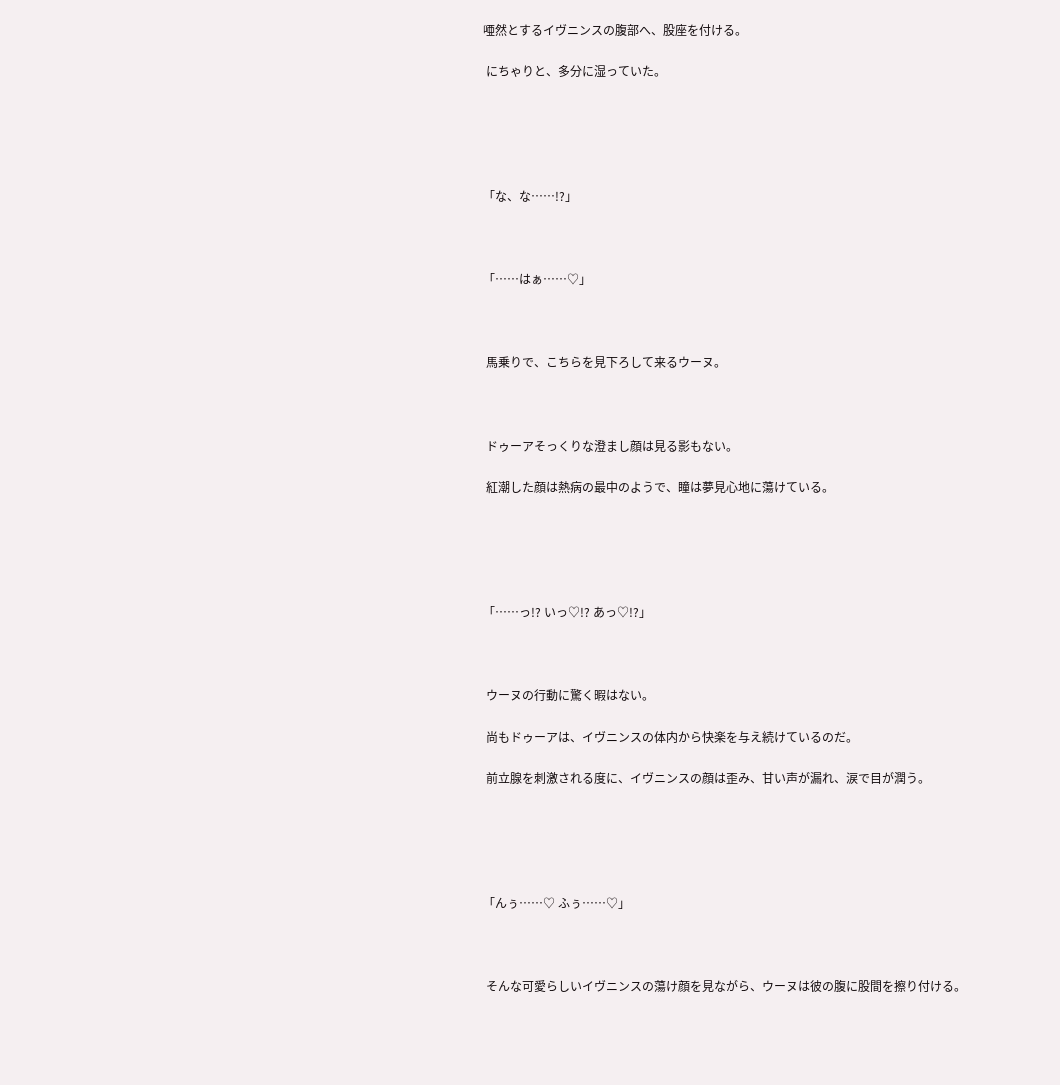唖然とするイヴニンスの腹部へ、股座を付ける。

 にちゃりと、多分に湿っていた。





「な、な……!?」



「……はぁ……♡」



 馬乗りで、こちらを見下ろして来るウーヌ。



 ドゥーアそっくりな澄まし顔は見る影もない。

 紅潮した顔は熱病の最中のようで、瞳は夢見心地に蕩けている。





「……っ!? いっ♡!? あっ♡!?」



 ウーヌの行動に驚く暇はない。

 尚もドゥーアは、イヴニンスの体内から快楽を与え続けているのだ。

 前立腺を刺激される度に、イヴニンスの顔は歪み、甘い声が漏れ、涙で目が潤う。





「んぅ……♡ ふぅ……♡」



 そんな可愛らしいイヴニンスの蕩け顔を見ながら、ウーヌは彼の腹に股間を擦り付ける。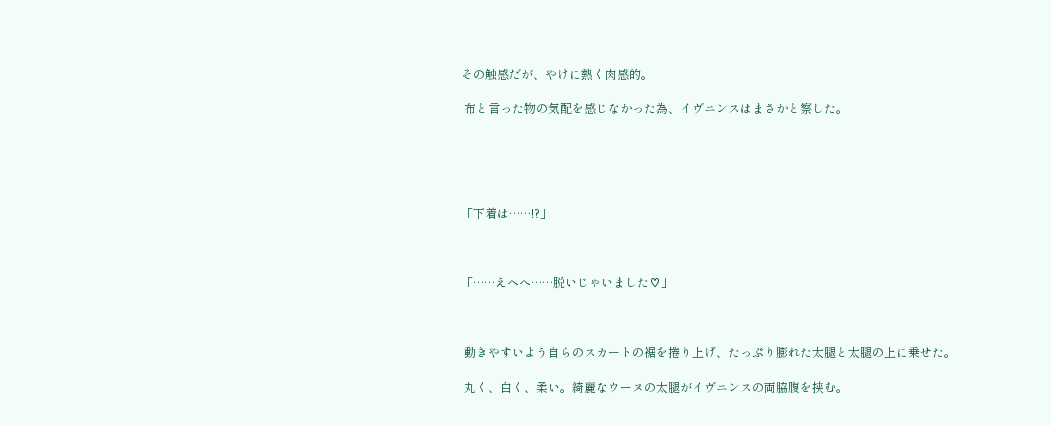その触感だが、やけに熱く肉感的。

 布と言った物の気配を感じなかった為、イヴニンスはまさかと察した。





「下着は……!?」



「……えへへ……脱いじゃいました♡」



 動きやすいよう自らのスカートの裾を捲り上げ、たっぷり膨れた太腿と太腿の上に乗せた。

 丸く、白く、柔い。綺麗なウーヌの太腿がイヴニンスの両脇腹を挟む。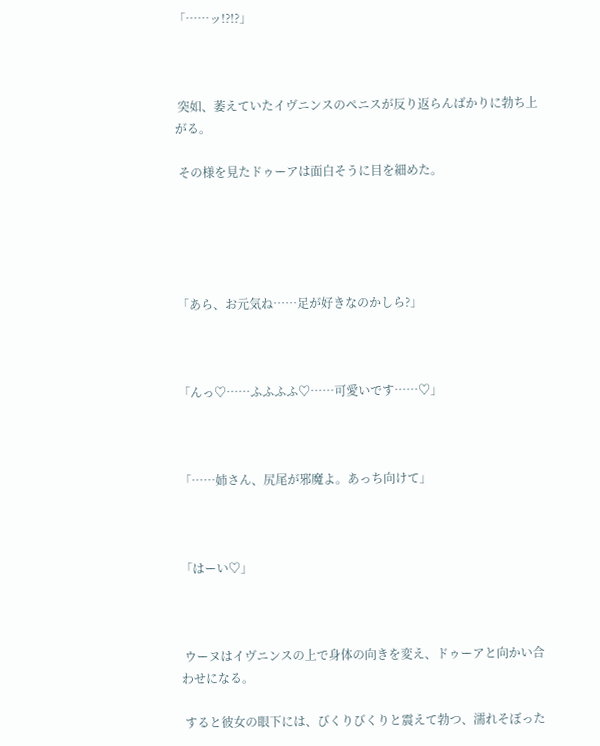「……ッ!?!?」



 突如、萎えていたイヴニンスのペニスが反り返らんばかりに勃ち上がる。

 その様を見たドゥーアは面白そうに目を細めた。





「あら、お元気ね……足が好きなのかしら?」



「んっ♡……ふふふふ♡……可愛いです……♡」



「……姉さん、尻尾が邪魔よ。あっち向けて」



「はーい♡」



 ウーヌはイヴニンスの上で身体の向きを変え、ドゥーアと向かい合わせになる。

 すると彼女の眼下には、びくりびくりと震えて勃つ、濡れそぼった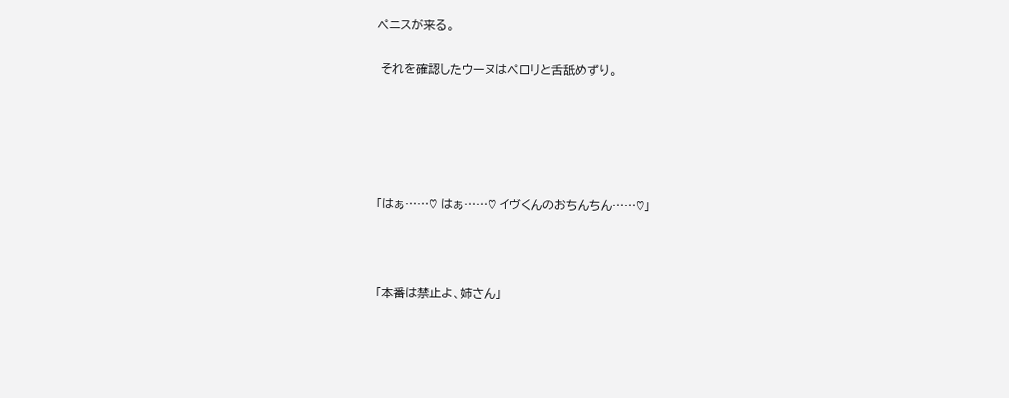ペニスが来る。

 それを確認したウーヌはペロリと舌舐めずり。





「はぁ……♡ はぁ……♡ イヴくんのおちんちん……♡」



「本番は禁止よ、姉さん」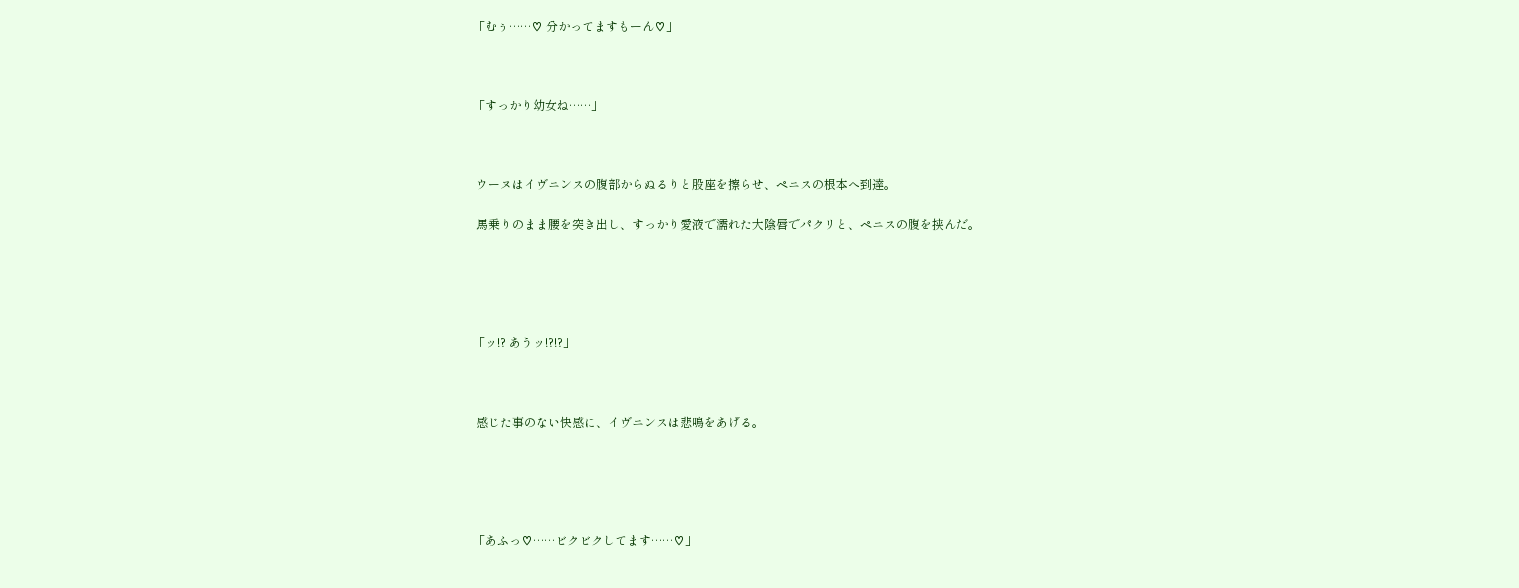「むぅ……♡ 分かってますもーん♡」



「すっかり幼女ね……」



 ウーヌはイヴニンスの腹部からぬるりと股座を擦らせ、ペニスの根本へ到達。

 馬乗りのまま腰を突き出し、すっかり愛液で濡れた大陰唇でパクリと、ペニスの腹を挟んだ。





「ッ!? あうッ!?!?」



 感じた事のない快感に、イヴニンスは悲鳴をあげる。





「あふっ♡……ビクビクしてます……♡」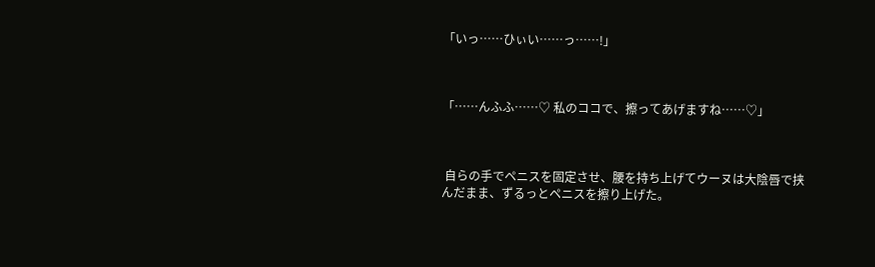「いっ……ひぃい……っ……!」



「……んふふ……♡ 私のココで、擦ってあげますね……♡」



 自らの手でペニスを固定させ、腰を持ち上げてウーヌは大陰唇で挟んだまま、ずるっとペニスを擦り上げた。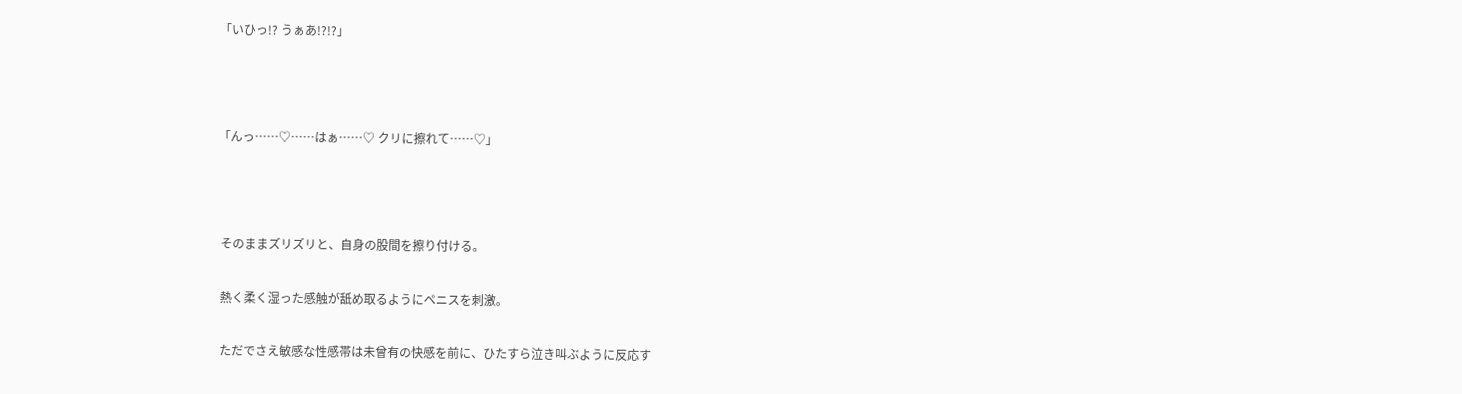「いひっ!? うぁあ!?!?」



「んっ……♡……はぁ……♡ クリに擦れて……♡」



 そのままズリズリと、自身の股間を擦り付ける。

 熱く柔く湿った感触が舐め取るようにペニスを刺激。

 ただでさえ敏感な性感帯は未曾有の快感を前に、ひたすら泣き叫ぶように反応す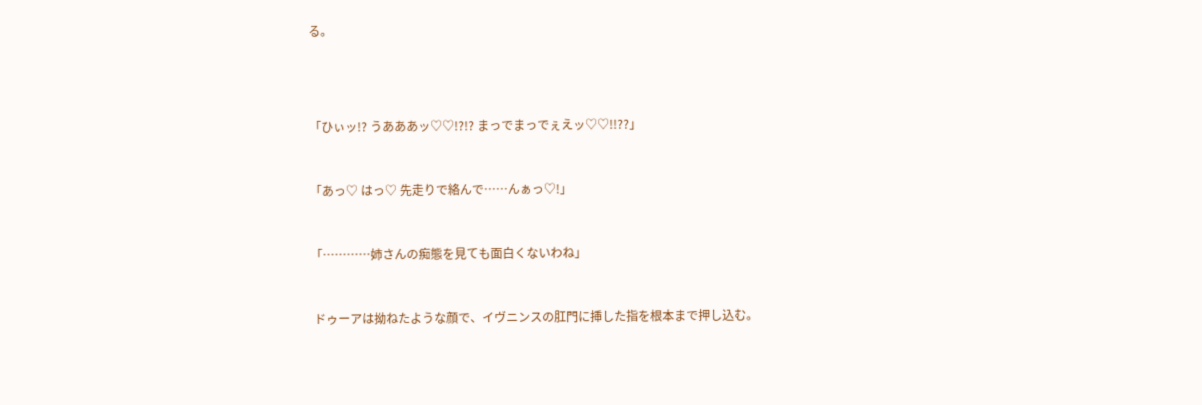る。





「ひぃッ!? うあああッ♡♡!?!? まっでまっでぇえッ♡♡!!??」



「あっ♡ はっ♡ 先走りで絡んで……んぁっ♡!」



「…………姉さんの痴態を見ても面白くないわね」



 ドゥーアは拗ねたような顔で、イヴニンスの肛門に挿した指を根本まで押し込む。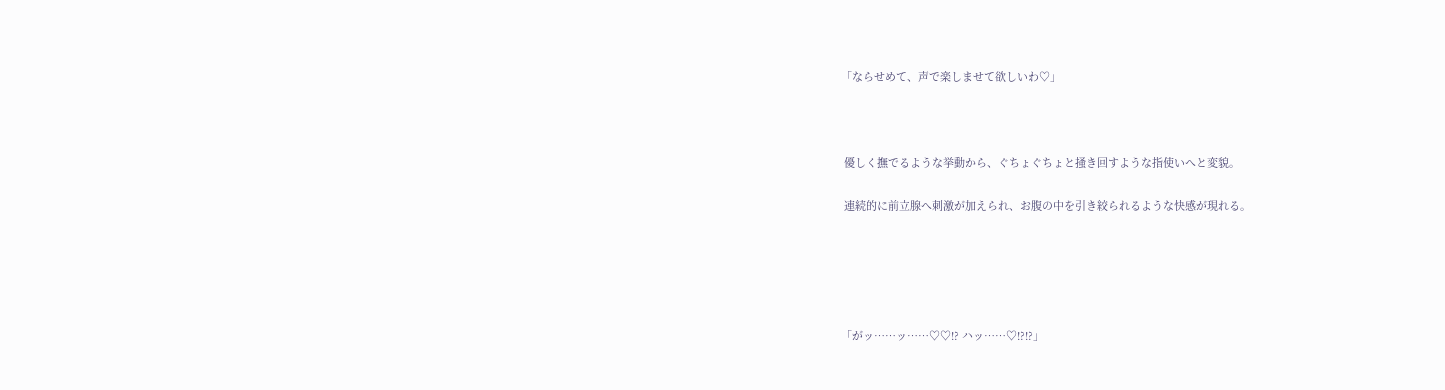「ならせめて、声で楽しませて欲しいわ♡」



 優しく撫でるような挙動から、ぐちょぐちょと掻き回すような指使いへと変貌。

 連続的に前立腺へ刺激が加えられ、お腹の中を引き絞られるような快感が現れる。





「がッ……ッ……♡♡!? ハッ……♡!?!?」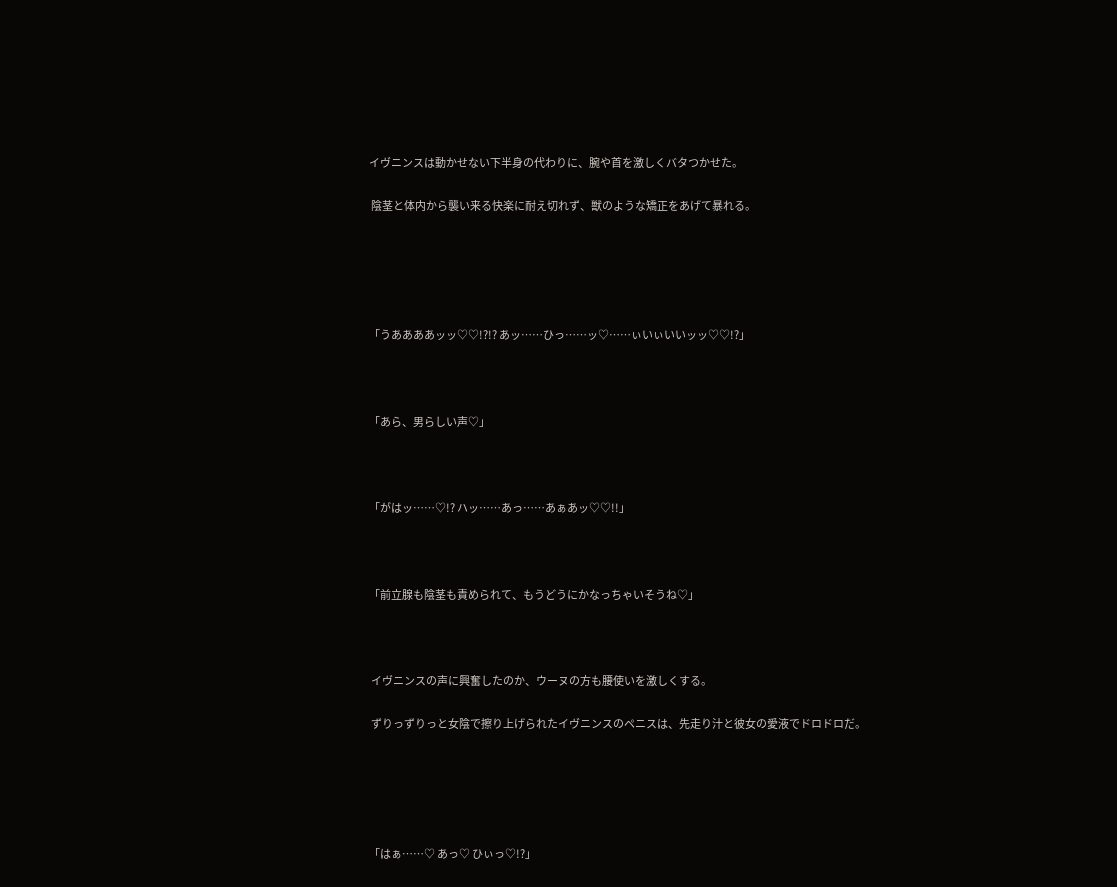イヴニンスは動かせない下半身の代わりに、腕や首を激しくバタつかせた。

 陰茎と体内から襲い来る快楽に耐え切れず、獣のような矯正をあげて暴れる。





「うああああッッ♡♡!?!? あッ……ひっ……ッ♡……ぃいぃいいッッ♡♡!?」



「あら、男らしい声♡」



「がはッ……♡!? ハッ……あっ……あぁあッ♡♡!!」



「前立腺も陰茎も責められて、もうどうにかなっちゃいそうね♡」



 イヴニンスの声に興奮したのか、ウーヌの方も腰使いを激しくする。

 ずりっずりっと女陰で擦り上げられたイヴニンスのペニスは、先走り汁と彼女の愛液でドロドロだ。





「はぁ……♡ あっ♡ ひぃっ♡!?」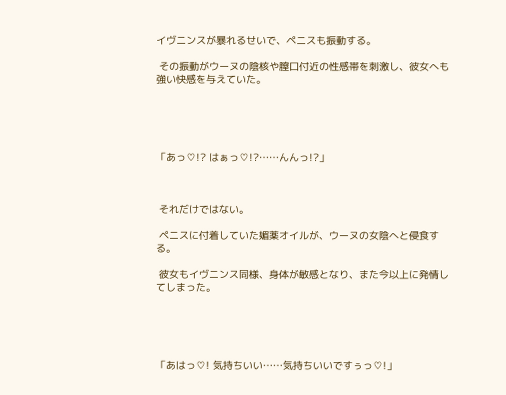イヴニンスが暴れるせいで、ペニスも振動する。

 その振動がウーヌの陰核や膣口付近の性感帯を刺激し、彼女へも強い快感を与えていた。





「あっ♡!? はぁっ♡!?……んんっ!?」



 それだけではない。

 ペニスに付着していた媚薬オイルが、ウーヌの女陰へと侵食する。

 彼女もイヴニンス同様、身体が敏感となり、また今以上に発情してしまった。





「あはっ♡! 気持ちいい……気持ちいいですぅっ♡!」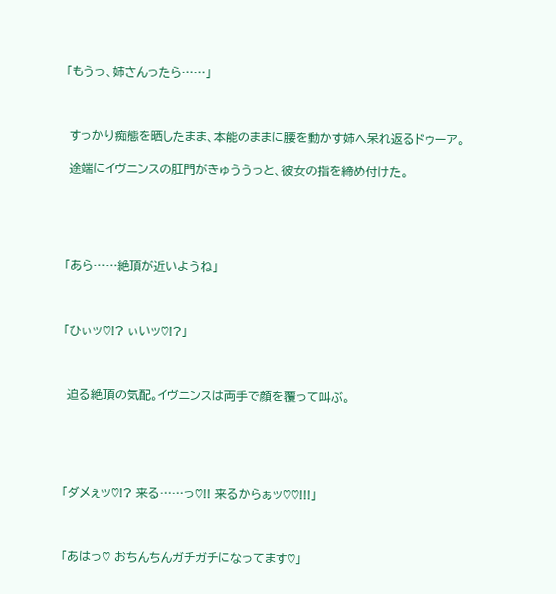「もうっ、姉さんったら……」



 すっかり痴態を晒したまま、本能のままに腰を動かす姉へ呆れ返るドゥーア。

 途端にイヴニンスの肛門がきゅううっと、彼女の指を締め付けた。





「あら……絶頂が近いようね」



「ひぃッ♡!? ぃいッ♡!?」



 迫る絶頂の気配。イヴニンスは両手で顔を覆って叫ぶ。





「ダメぇッ♡!? 来る……っ♡!! 来るからぁッ♡♡!!!」



「あはっ♡ おちんちんガチガチになってます♡」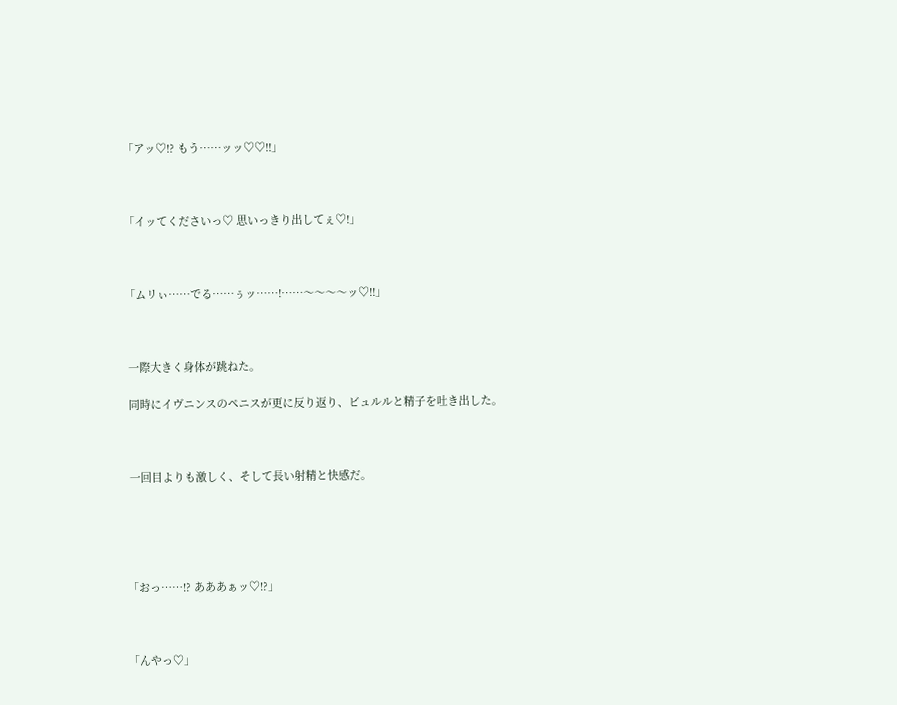「アッ♡!? もう……ッッ♡♡!!」



「イッてくださいっ♡ 思いっきり出してぇ♡!」



「ムリぃ……でる……ぅッ……!……〜〜〜〜ッ♡!!」



 一際大きく身体が跳ねた。

 同時にイヴニンスのペニスが更に反り返り、ビュルルと精子を吐き出した。



 一回目よりも激しく、そして長い射精と快感だ。





「おっ……!? あああぁッ♡!?」



「んやっ♡」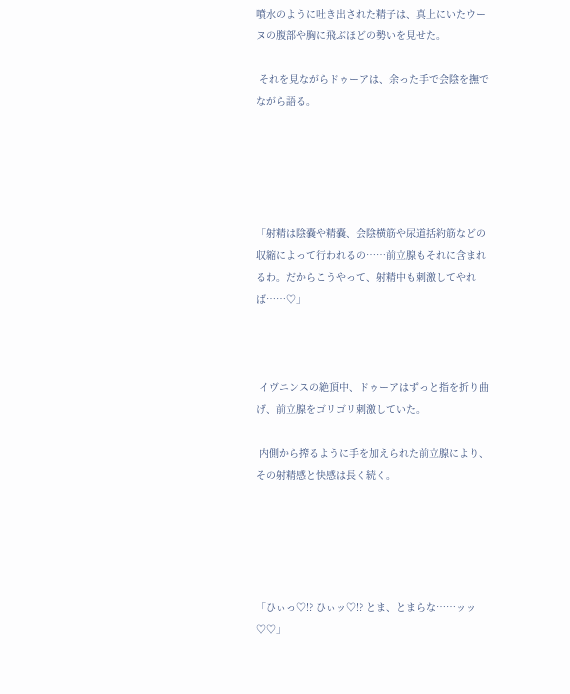噴水のように吐き出された精子は、真上にいたウーヌの腹部や胸に飛ぶほどの勢いを見せた。

 それを見ながらドゥーアは、余った手で会陰を撫でながら語る。





「射精は陰嚢や精嚢、会陰横筋や尿道括約筋などの収縮によって行われるの……前立腺もそれに含まれるわ。だからこうやって、射精中も刺激してやれば……♡」



 イヴニンスの絶頂中、ドゥーアはずっと指を折り曲げ、前立腺をゴリゴリ刺激していた。

 内側から搾るように手を加えられた前立腺により、その射精感と快感は長く続く。





「ひぃっ♡!? ひぃッ♡!? とま、とまらな……ッッ♡♡」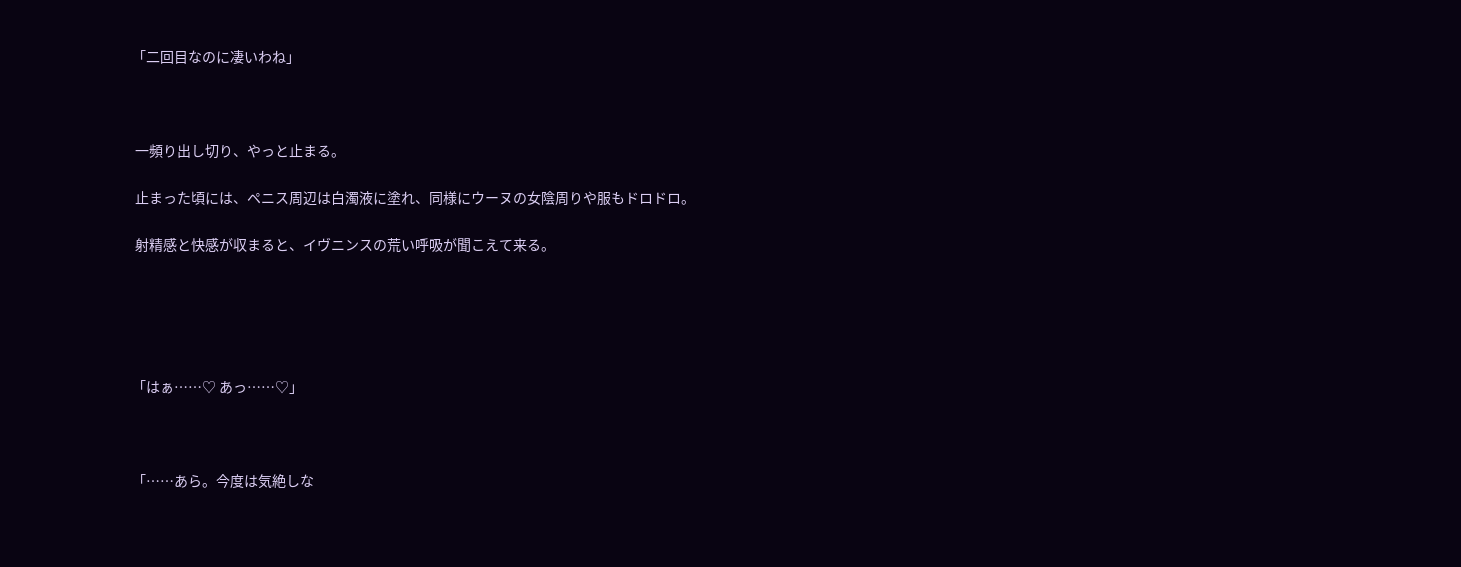「二回目なのに凄いわね」



 一頻り出し切り、やっと止まる。

 止まった頃には、ペニス周辺は白濁液に塗れ、同様にウーヌの女陰周りや服もドロドロ。

 射精感と快感が収まると、イヴニンスの荒い呼吸が聞こえて来る。





「はぁ……♡ あっ……♡」



「……あら。今度は気絶しな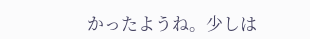かったようね。少しは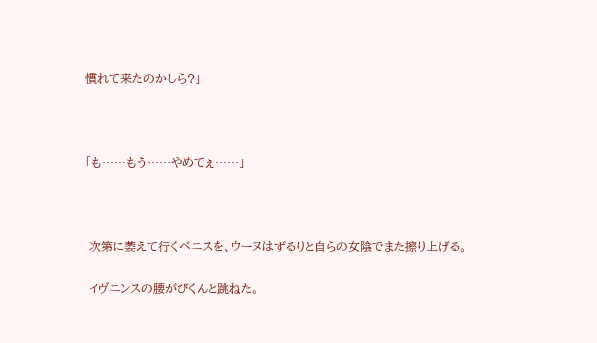慣れて来たのかしら?」



「も……もう……やめてぇ……」



 次第に萎えて行くペニスを、ウーヌはずるりと自らの女陰でまた擦り上げる。

 イヴニンスの腰がびくんと跳ねた。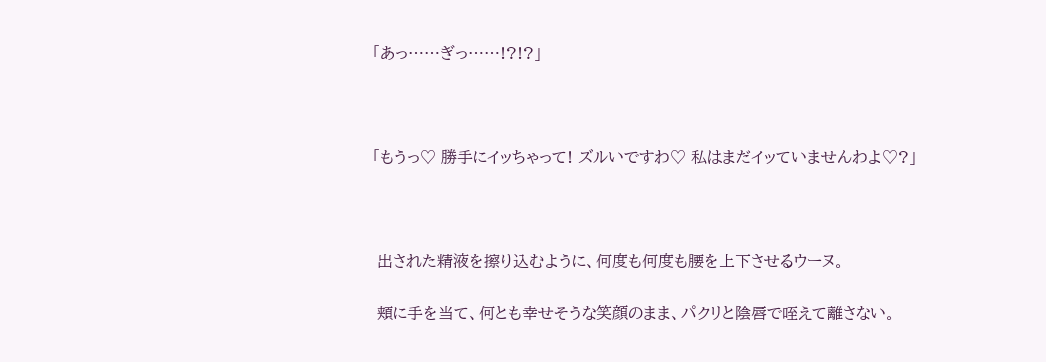「あっ……ぎっ……!?!?」



「もうっ♡ 勝手にイッちゃって! ズルいですわ♡ 私はまだイッていませんわよ♡?」



 出された精液を擦り込むように、何度も何度も腰を上下させるウーヌ。

 頬に手を当て、何とも幸せそうな笑顔のまま、パクリと陰唇で咥えて離さない。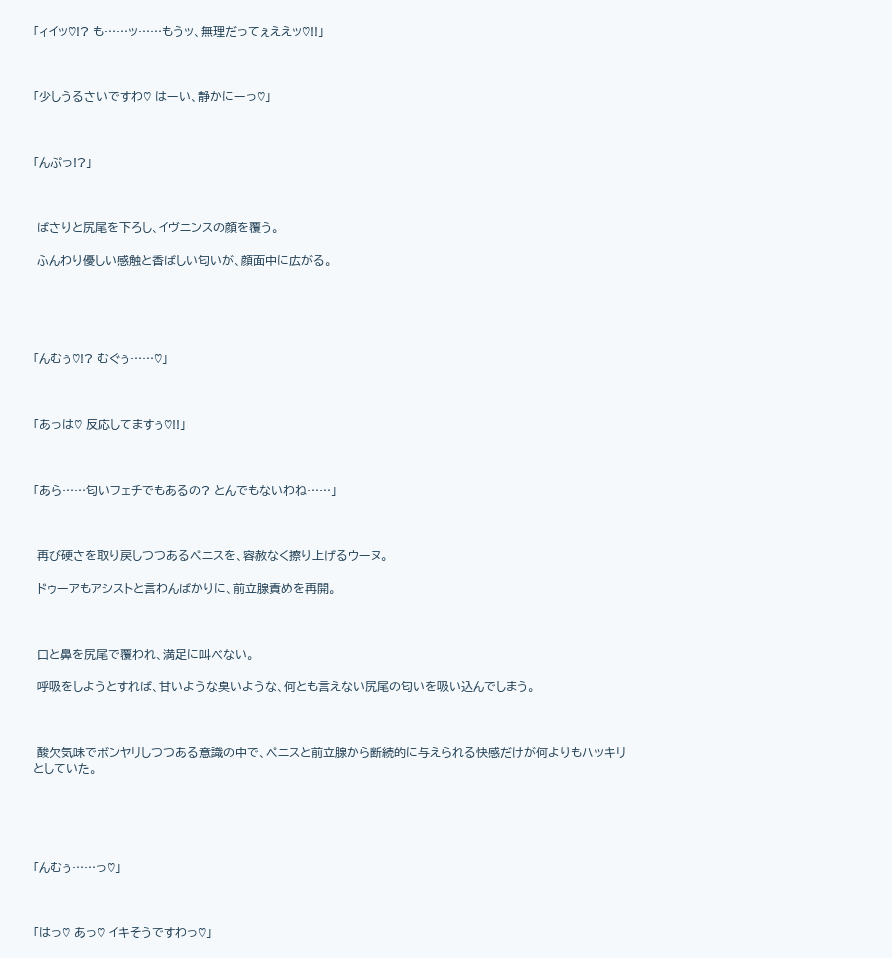「ィイッ♡!? も……ッ……もうッ、無理だってぇええッ♡!!」



「少しうるさいですわ♡ はーい、静かにーっ♡」



「んぷっ!?」



 ばさりと尻尾を下ろし、イヴニンスの顔を覆う。

 ふんわり優しい感触と香ばしい匂いが、顔面中に広がる。





「んむぅ♡!? むぐぅ……♡」



「あっは♡ 反応してますぅ♡!!」



「あら……匂いフェチでもあるの? とんでもないわね……」



 再び硬さを取り戻しつつあるペニスを、容赦なく擦り上げるウーヌ。

 ドゥーアもアシストと言わんばかりに、前立腺責めを再開。



 口と鼻を尻尾で覆われ、満足に叫べない。

 呼吸をしようとすれば、甘いような臭いような、何とも言えない尻尾の匂いを吸い込んでしまう。



 酸欠気味でボンヤリしつつある意識の中で、ペニスと前立腺から断続的に与えられる快感だけが何よりもハッキリとしていた。





「んむぅ……っ♡」



「はっ♡ あっ♡ イキそうですわっ♡」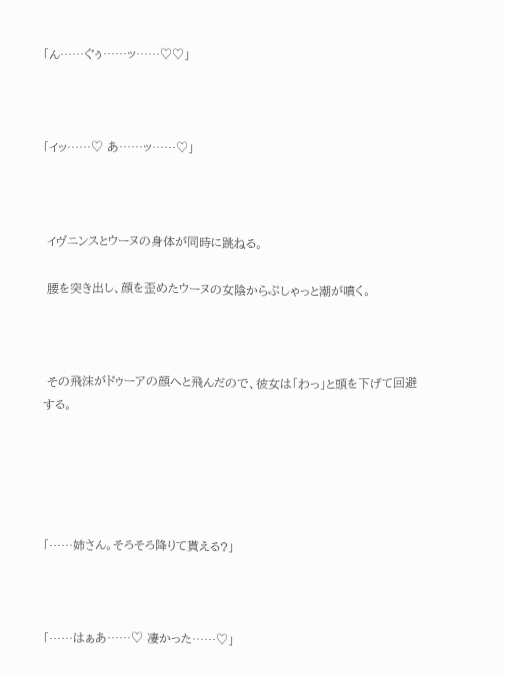「ん……ぐぅ……ッ……♡♡」



「イッ……♡ あ……ッ……♡」



 イヴニンスとウーヌの身体が同時に跳ねる。

 腰を突き出し、顔を歪めたウーヌの女陰からぷしゃっと潮が噴く。



 その飛沫がドゥーアの顔へと飛んだので、彼女は「わっ」と頭を下げて回避する。





「……姉さん。そろそろ降りて貰える?」



「……はぁあ……♡ 凄かった……♡」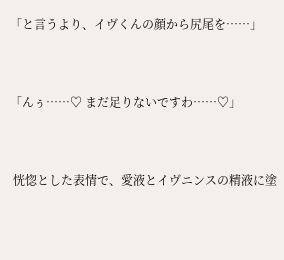「と言うより、イヴくんの顔から尻尾を……」



「んぅ……♡ まだ足りないですわ……♡」



 恍惚とした表情で、愛液とイヴニンスの精液に塗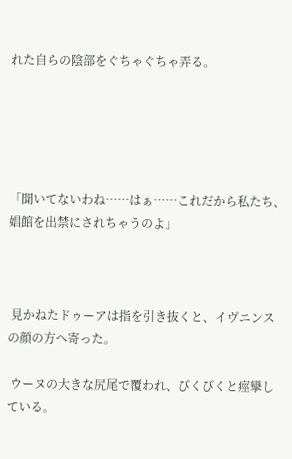れた自らの陰部をぐちゃぐちゃ弄る。





「聞いてないわね……はぁ……これだから私たち、娼館を出禁にされちゃうのよ」



 見かねたドゥーアは指を引き抜くと、イヴニンスの顔の方へ寄った。

 ウーヌの大きな尻尾で覆われ、びくびくと痙攣している。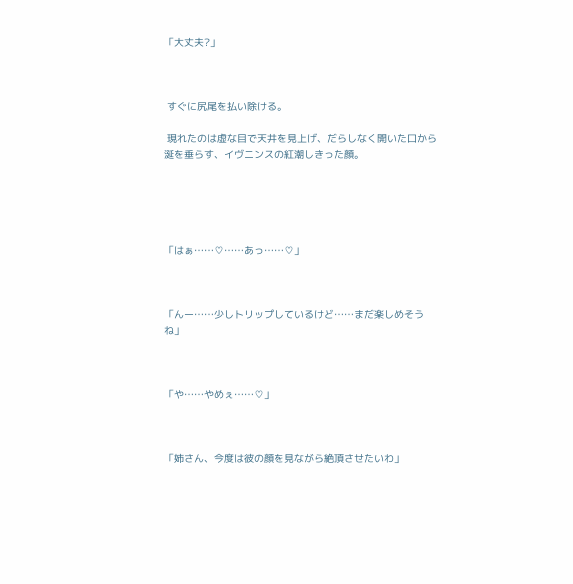「大丈夫?」



 すぐに尻尾を払い除ける。

 現れたのは虚な目で天井を見上げ、だらしなく開いた口から涎を垂らす、イヴニンスの紅潮しきった顔。





「はぁ……♡……あっ……♡」



「んー……少しトリップしているけど……まだ楽しめそうね」



「や……やめぇ……♡」



「姉さん、今度は彼の顔を見ながら絶頂させたいわ」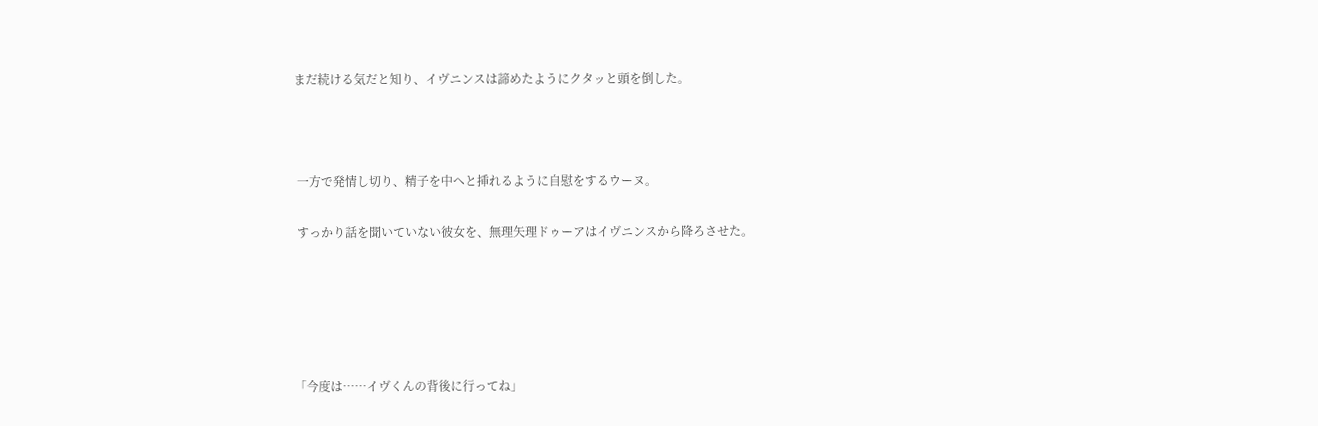まだ続ける気だと知り、イヴニンスは諦めたようにクタッと頭を倒した。



 一方で発情し切り、精子を中へと挿れるように自慰をするウーヌ。

 すっかり話を聞いていない彼女を、無理矢理ドゥーアはイヴニンスから降ろさせた。





「今度は……イヴくんの背後に行ってね」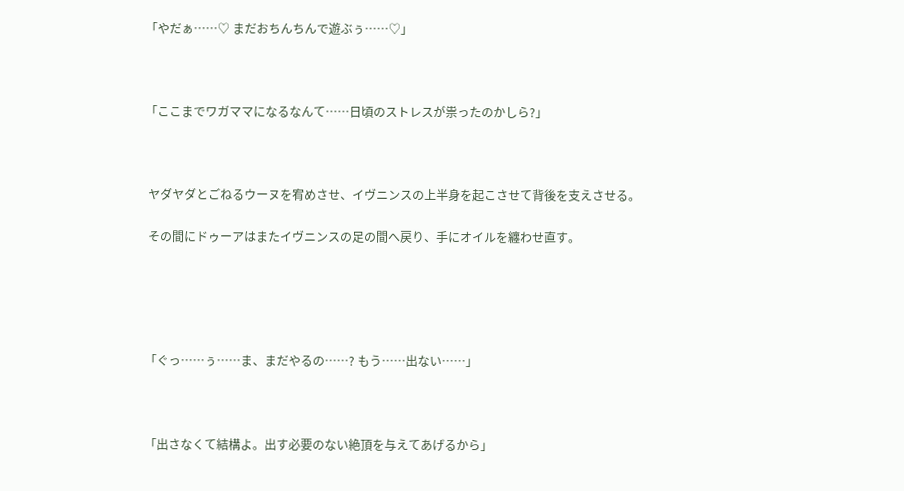「やだぁ……♡ まだおちんちんで遊ぶぅ……♡」



「ここまでワガママになるなんて……日頃のストレスが祟ったのかしら?」



 ヤダヤダとごねるウーヌを宥めさせ、イヴニンスの上半身を起こさせて背後を支えさせる。

 その間にドゥーアはまたイヴニンスの足の間へ戻り、手にオイルを纏わせ直す。





「ぐっ……ぅ……ま、まだやるの……? もう……出ない……」



「出さなくて結構よ。出す必要のない絶頂を与えてあげるから」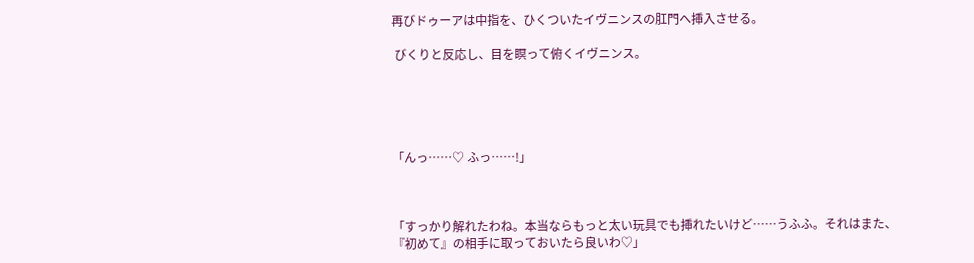再びドゥーアは中指を、ひくついたイヴニンスの肛門へ挿入させる。

 びくりと反応し、目を瞑って俯くイヴニンス。





「んっ……♡ ふっ……!」



「すっかり解れたわね。本当ならもっと太い玩具でも挿れたいけど……うふふ。それはまた、『初めて』の相手に取っておいたら良いわ♡」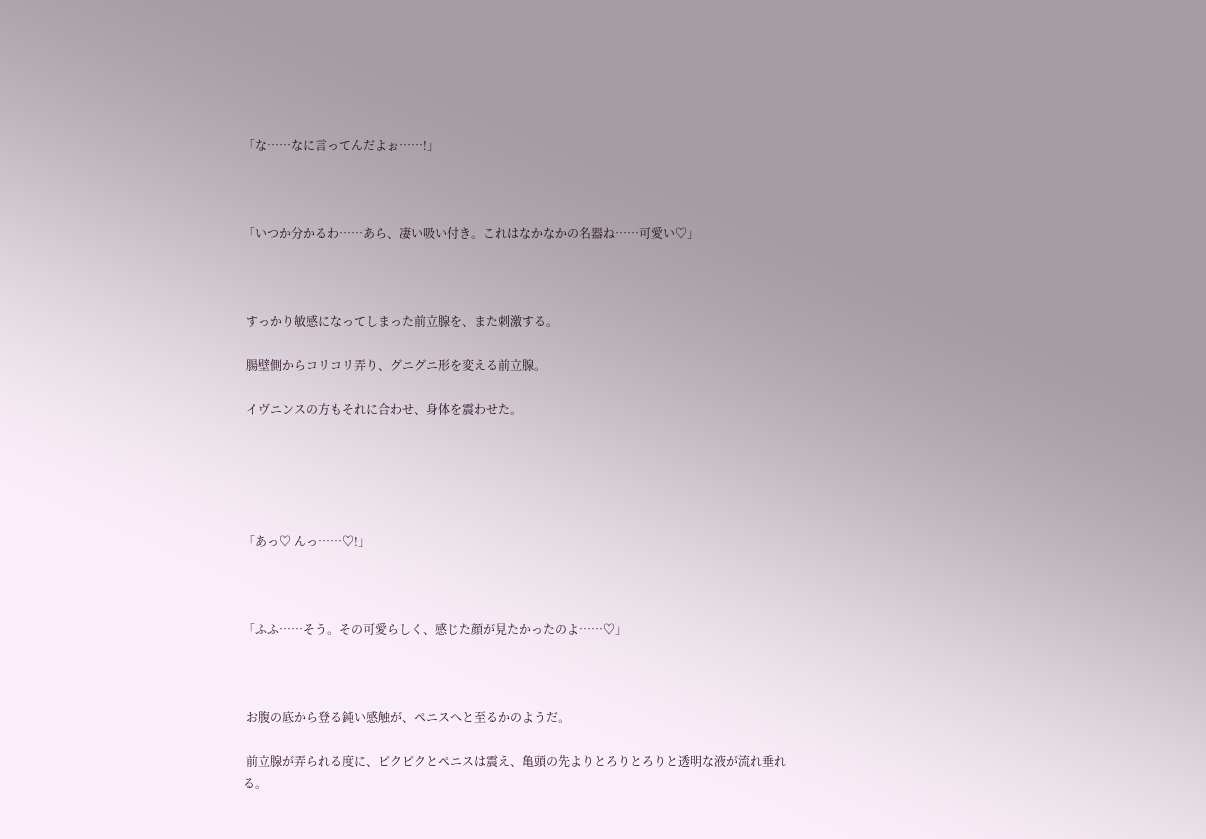「な……なに言ってんだよぉ……!」



「いつか分かるわ……あら、凄い吸い付き。これはなかなかの名器ね……可愛い♡」



 すっかり敏感になってしまった前立腺を、また刺激する。

 腸壁側からコリコリ弄り、グニグニ形を変える前立腺。

 イヴニンスの方もそれに合わせ、身体を震わせた。





「あっ♡ んっ……♡!」



「ふふ……そう。その可愛らしく、感じた顔が見たかったのよ……♡」



 お腹の底から登る鈍い感触が、ペニスへと至るかのようだ。

 前立腺が弄られる度に、ピクピクとペニスは震え、亀頭の先よりとろりとろりと透明な液が流れ垂れる。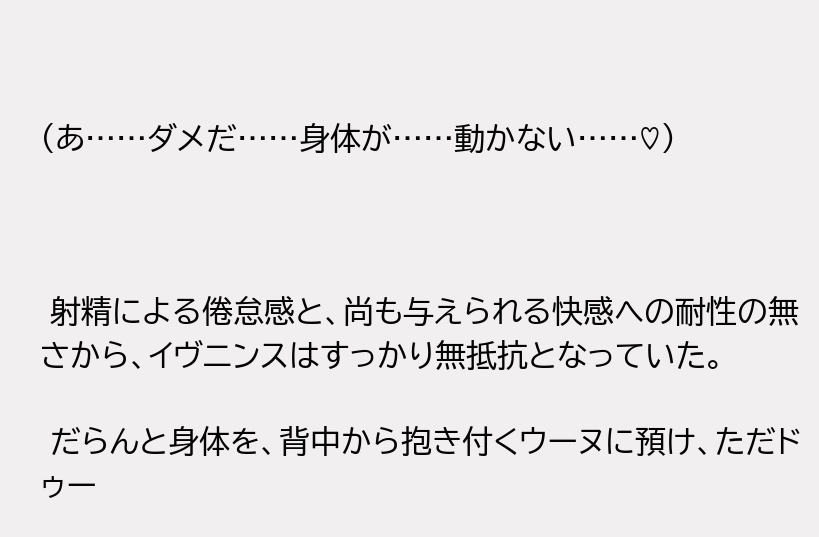(あ……ダメだ……身体が……動かない……♡)



 射精による倦怠感と、尚も与えられる快感への耐性の無さから、イヴニンスはすっかり無抵抗となっていた。

 だらんと身体を、背中から抱き付くウーヌに預け、ただドゥー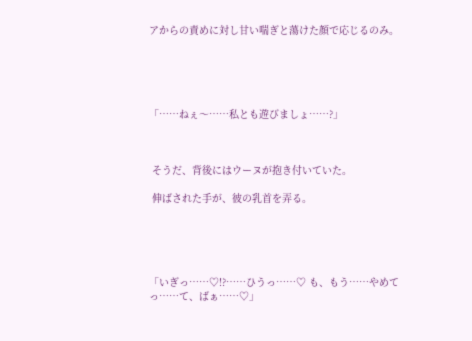アからの責めに対し甘い喘ぎと蕩けた顔で応じるのみ。





「……ねぇ〜……私とも遊びましょ……?」



 そうだ、背後にはウーヌが抱き付いていた。

 伸ばされた手が、彼の乳首を弄る。





「いぎっ……♡!?……ひうっ……♡ も、もう……やめてっ……て、ばぁ……♡」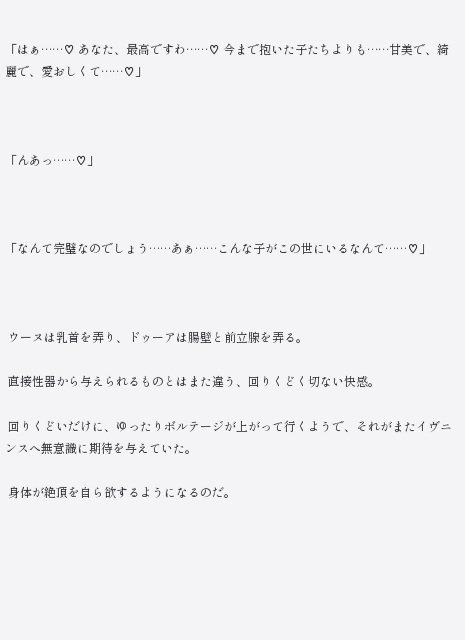「はぁ……♡ あなた、最高ですわ……♡ 今まで抱いた子たちよりも……甘美で、綺麗で、愛おしくて……♡」



「んあっ……♡」



「なんて完璧なのでしょう……あぁ……こんな子がこの世にいるなんて……♡」



 ウーヌは乳首を弄り、ドゥーアは腸壁と前立腺を弄る。

 直接性器から与えられるものとはまた違う、回りくどく切ない快感。

 回りくどいだけに、ゆったりボルテージが上がって行くようで、それがまたイヴニンスへ無意識に期待を与えていた。

 身体が絶頂を自ら欲するようになるのだ。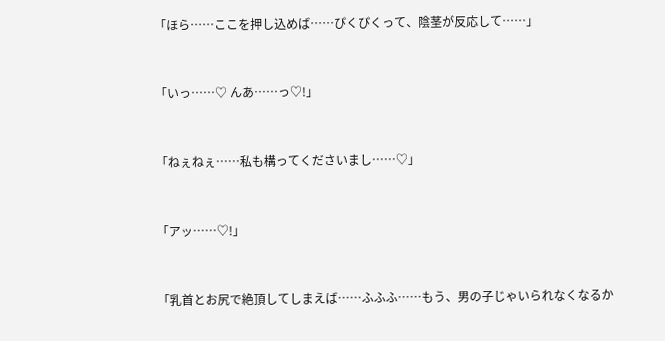「ほら……ここを押し込めば……ぴくぴくって、陰茎が反応して……」



「いっ……♡ んあ……っ♡!」



「ねぇねぇ……私も構ってくださいまし……♡」



「アッ……♡!」



「乳首とお尻で絶頂してしまえば……ふふふ……もう、男の子じゃいられなくなるか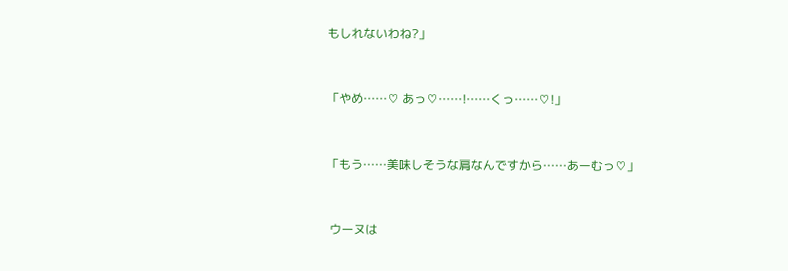もしれないわね?」



「やめ……♡ あっ♡……!……くっ……♡!」



「もう……美味しそうな肩なんですから……あーむっ♡」



 ウーヌは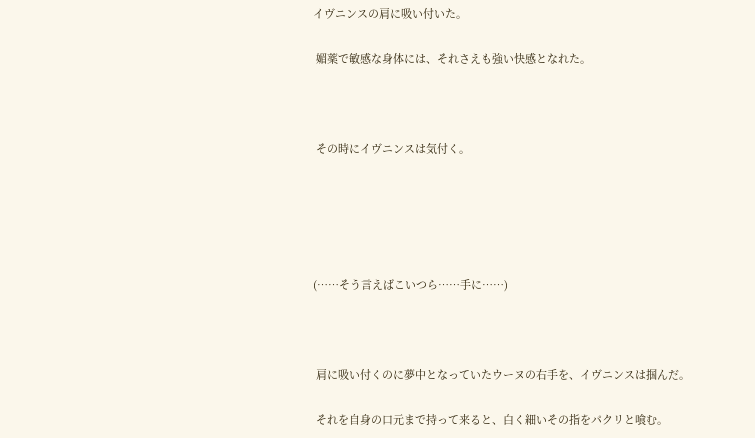イヴニンスの肩に吸い付いた。

 媚薬で敏感な身体には、それさえも強い快感となれた。



 その時にイヴニンスは気付く。





(……そう言えばこいつら……手に……)



 肩に吸い付くのに夢中となっていたウーヌの右手を、イヴニンスは掴んだ。

 それを自身の口元まで持って来ると、白く細いその指をパクリと喰む。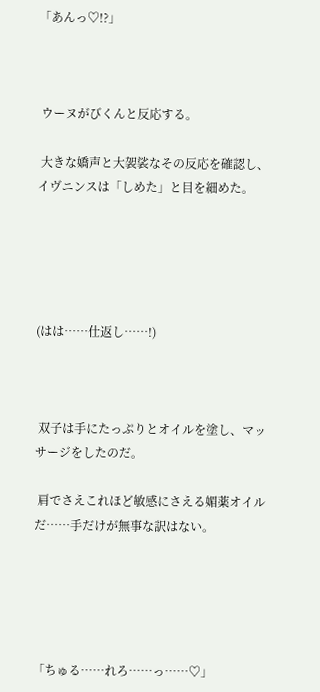「あんっ♡!?」



 ウーヌがびくんと反応する。

 大きな嬌声と大袈裟なその反応を確認し、イヴニンスは「しめた」と目を細めた。





(はは……仕返し……!)



 双子は手にたっぷりとオイルを塗し、マッサージをしたのだ。

 肩でさえこれほど敏感にさえる媚薬オイルだ……手だけが無事な訳はない。





「ちゅる……れろ……っ……♡」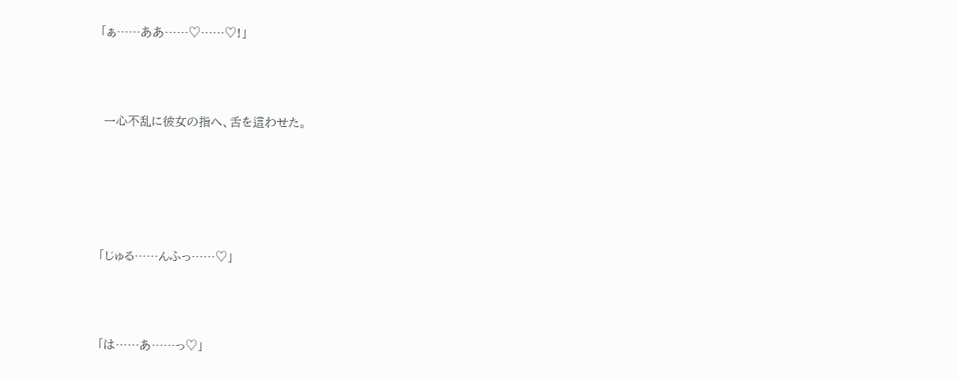「ぁ……ああ……♡……♡!」



 一心不乱に彼女の指へ、舌を這わせた。





「じゅる……んふっ……♡」



「は……あ……っ♡」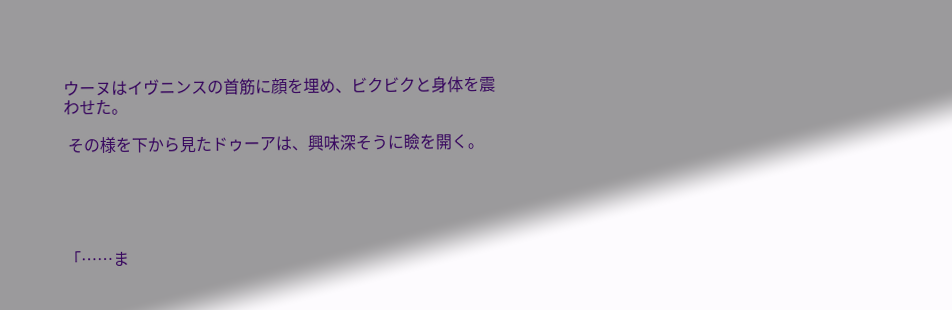ウーヌはイヴニンスの首筋に顔を埋め、ビクビクと身体を震わせた。

 その様を下から見たドゥーアは、興味深そうに瞼を開く。





「……ま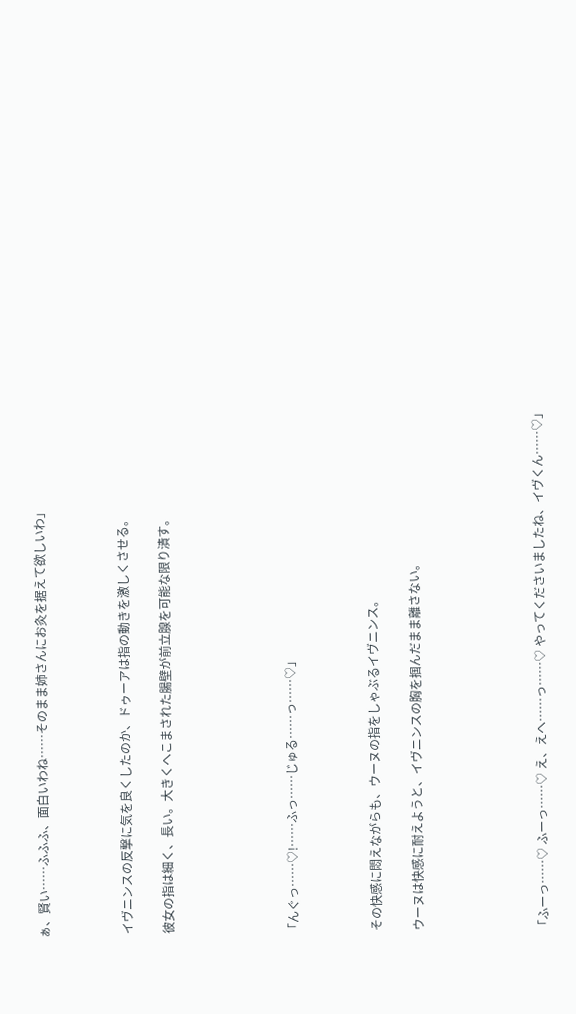ぁ、賢い……ふふふ、面白いわね……そのまま姉さんにお灸を据えて欲しいわ」



 イヴニンスの反撃に気を良くしたのか、ドゥーアは指の動きを激しくさせる。

 彼女の指は細く、長い。大きくへこまされた腸壁が前立腺を可能な限り潰す。





「んぐっ……♡!……ふっ……じゅる……っ……♡」



 その快感に悶えながらも、ウーヌの指をしゃぶるイヴニンス。

 ウーヌは快感に耐えようと、イヴニンスの胸を掴んだまま離さない。





「ふーっ……♡ ふーっ……♡ え、えへ……っ……♡ やってくださいましたね、イヴくん……♡」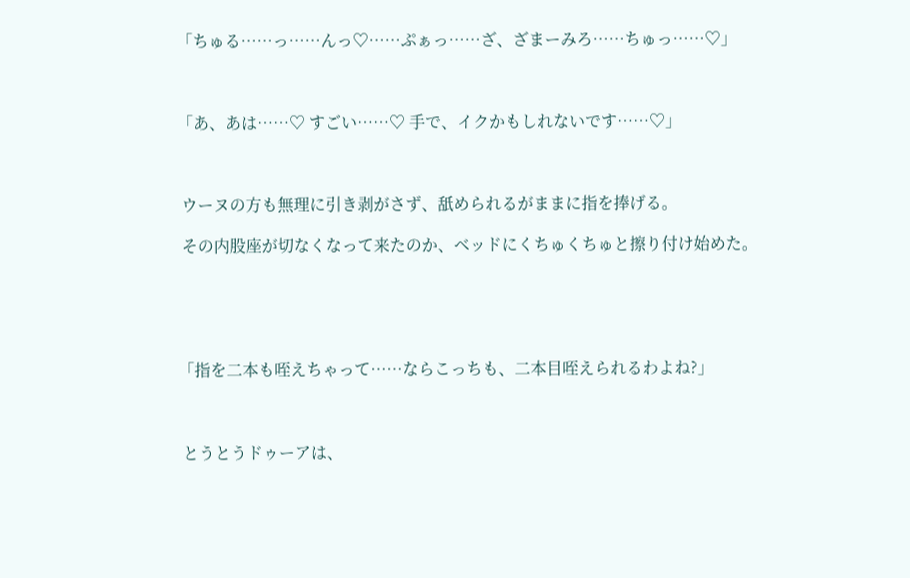「ちゅる……っ……んっ♡……ぷぁっ……ざ、ざまーみろ……ちゅっ……♡」



「あ、あは……♡ すごい……♡ 手で、イクかもしれないです……♡」



 ウーヌの方も無理に引き剥がさず、舐められるがままに指を捧げる。

 その内股座が切なくなって来たのか、ベッドにくちゅくちゅと擦り付け始めた。





「指を二本も咥えちゃって……ならこっちも、二本目咥えられるわよね?」



 とうとうドゥーアは、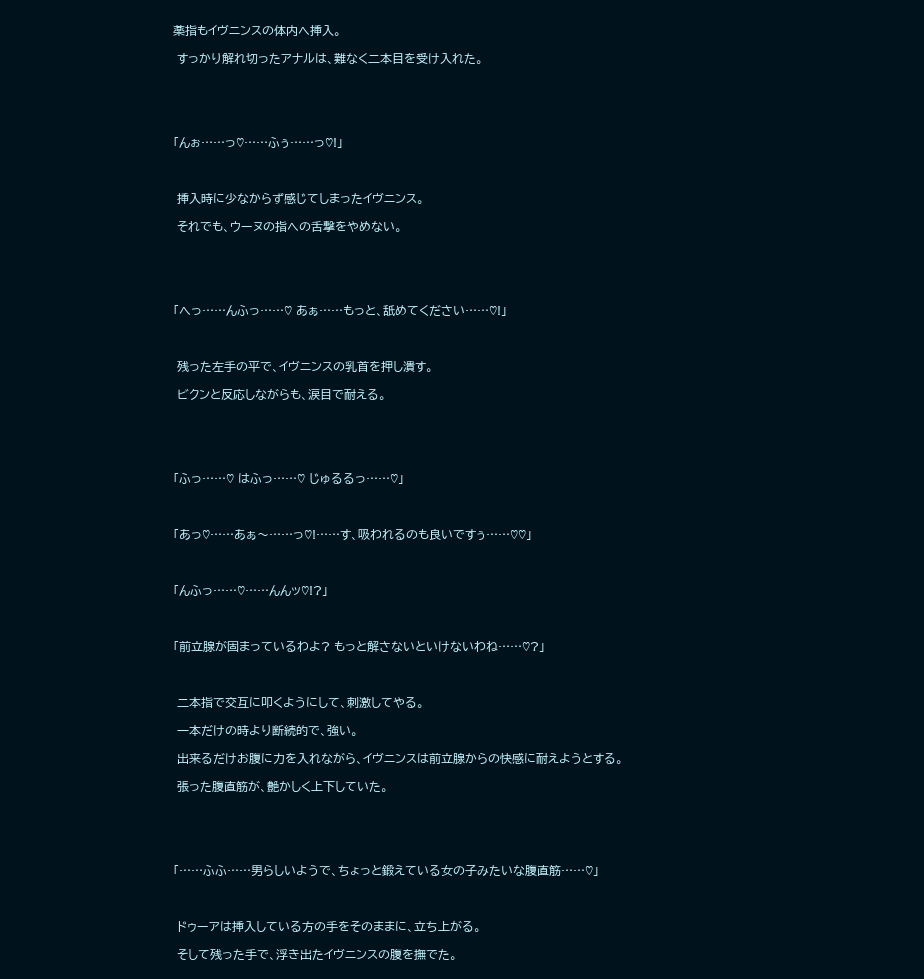薬指もイヴニンスの体内へ挿入。

 すっかり解れ切ったアナルは、難なく二本目を受け入れた。





「んぉ……っ♡……ふぅ……っ♡!」



 挿入時に少なからず感じてしまったイヴニンス。

 それでも、ウーヌの指への舌撃をやめない。





「へっ……んふっ……♡ あぁ……もっと、舐めてください……♡!」



 残った左手の平で、イヴニンスの乳首を押し潰す。

 ビクンと反応しながらも、涙目で耐える。





「ふっ……♡ はふっ……♡ じゅるるっ……♡」



「あっ♡……あぁ〜……っ♡!……す、吸われるのも良いですぅ……♡♡」



「んふっ……♡……んんッ♡!?」



「前立腺が固まっているわよ? もっと解さないといけないわね……♡?」



 二本指で交互に叩くようにして、刺激してやる。

 一本だけの時より断続的で、強い。

 出来るだけお腹に力を入れながら、イヴニンスは前立腺からの快感に耐えようとする。

 張った腹直筋が、艶かしく上下していた。





「……ふふ……男らしいようで、ちょっと鍛えている女の子みたいな腹直筋……♡」



 ドゥーアは挿入している方の手をそのままに、立ち上がる。

 そして残った手で、浮き出たイヴニンスの腹を撫でた。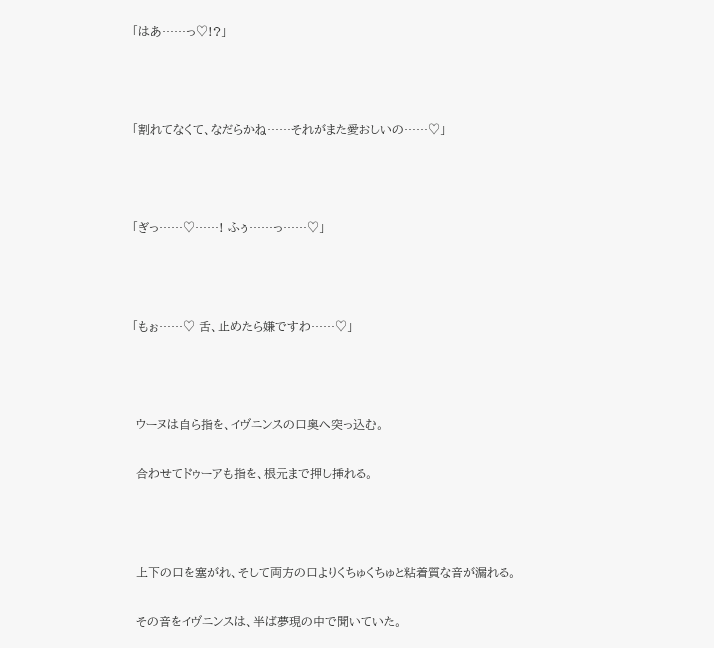「はあ……っ♡!?」



「割れてなくて、なだらかね……それがまた愛おしいの……♡」



「ぎっ……♡……! ふぅ……っ……♡」



「もぉ……♡ 舌、止めたら嫌ですわ……♡」



 ウーヌは自ら指を、イヴニンスの口奥へ突っ込む。

 合わせてドゥーアも指を、根元まで押し挿れる。



 上下の口を塞がれ、そして両方の口よりくちゅくちゅと粘着質な音が漏れる。

 その音をイヴニンスは、半ば夢現の中で聞いていた。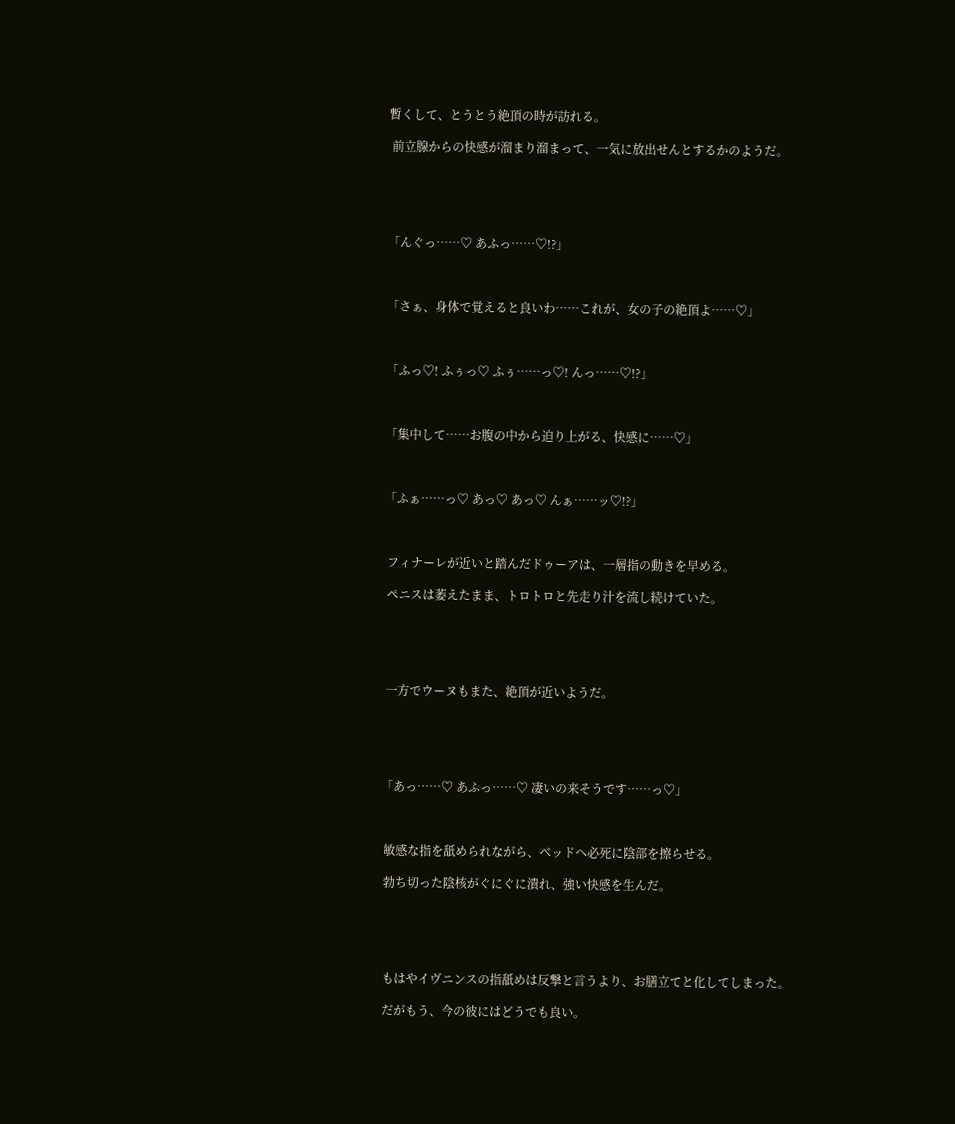暫くして、とうとう絶頂の時が訪れる。

 前立腺からの快感が溜まり溜まって、一気に放出せんとするかのようだ。





「んぐっ……♡ あふっ……♡!?」



「さぁ、身体で覚えると良いわ……これが、女の子の絶頂よ……♡」



「ふっ♡! ふぅっ♡ ふぅ……っ♡! んっ……♡!?」



「集中して……お腹の中から迫り上がる、快感に……♡」



「ふぁ……っ♡ あっ♡ あっ♡ んぁ……ッ♡!?」



 フィナーレが近いと踏んだドゥーアは、一層指の動きを早める。

 ペニスは萎えたまま、トロトロと先走り汁を流し続けていた。





 一方でウーヌもまた、絶頂が近いようだ。





「あっ……♡ あふっ……♡ 凄いの来そうです……っ♡」



 敏感な指を舐められながら、ベッドへ必死に陰部を擦らせる。

 勃ち切った陰核がぐにぐに潰れ、強い快感を生んだ。





 もはやイヴニンスの指舐めは反撃と言うより、お膳立てと化してしまった。

 だがもう、今の彼にはどうでも良い。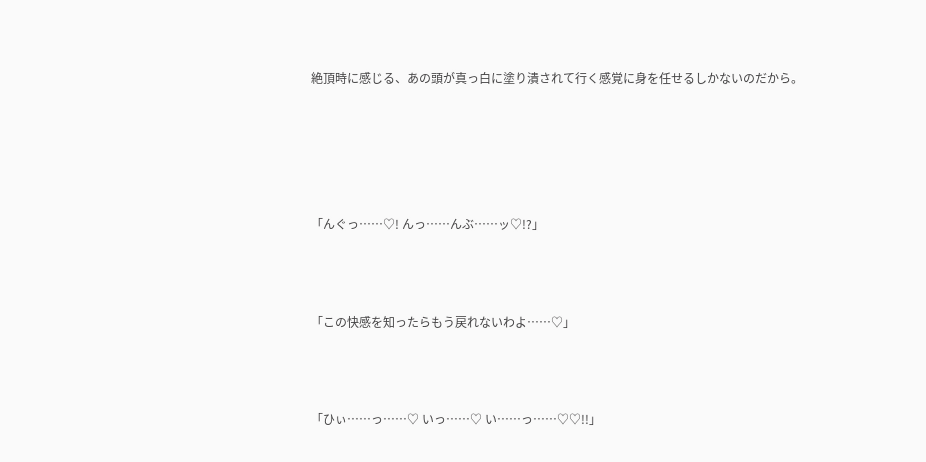絶頂時に感じる、あの頭が真っ白に塗り潰されて行く感覚に身を任せるしかないのだから。





「んぐっ……♡! んっ……んぶ……ッ♡!?」



「この快感を知ったらもう戻れないわよ……♡」



「ひぃ……っ……♡ いっ……♡ い……っ……♡♡!!」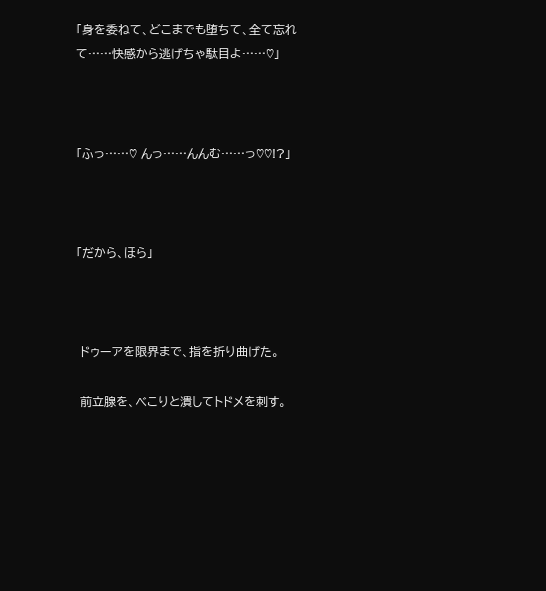「身を委ねて、どこまでも堕ちて、全て忘れて……快感から逃げちゃ駄目よ……♡」



「ふっ……♡ んっ……んんむ……っ♡♡!?」



「だから、ほら」



 ドゥーアを限界まで、指を折り曲げた。

 前立腺を、べこりと潰してトドメを刺す。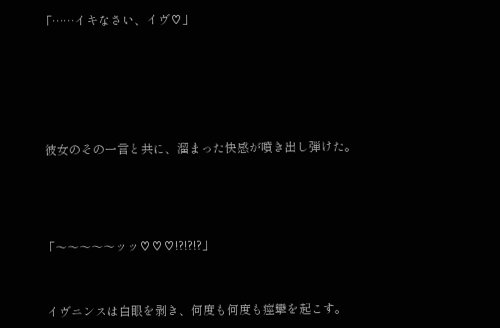「……イキなさい、イヴ♡」







 彼女のその一言と共に、溜まった快感が噴き出し弾けた。





「〜〜〜〜〜ッッ♡♡♡!?!?!?」



 イヴニンスは白眼を剥き、何度も何度も痙攣を起こす。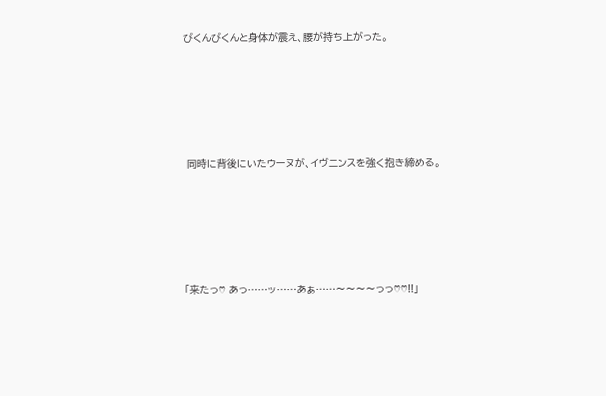びくんびくんと身体が震え、腰が持ち上がった。





 同時に背後にいたウーヌが、イヴニンスを強く抱き締める。





「来たっ♡ あっ……ッ……あぁ……〜〜〜〜っっ♡♡!!」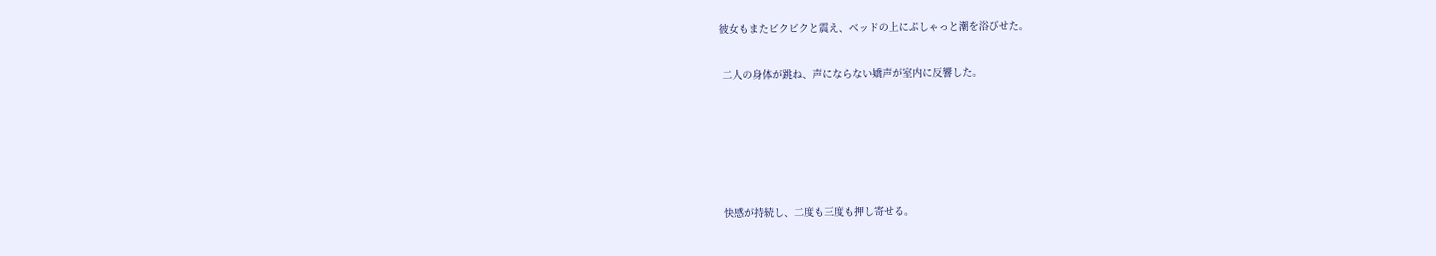彼女もまたビクビクと震え、ベッドの上にぷしゃっと潮を浴びせた。

 二人の身体が跳ね、声にならない嬌声が室内に反響した。





 快感が持続し、二度も三度も押し寄せる。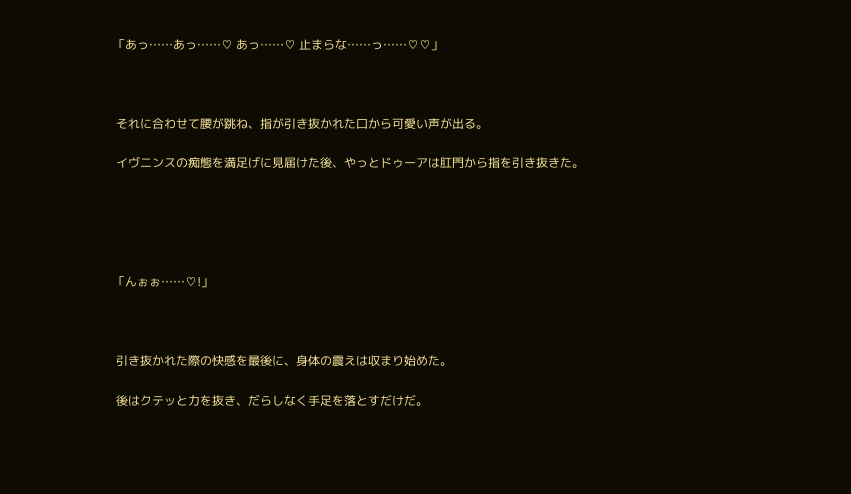「あっ……あっ……♡ あっ……♡ 止まらな……っ……♡♡」



 それに合わせて腰が跳ね、指が引き抜かれた口から可愛い声が出る。

 イヴニンスの痴態を満足げに見届けた後、やっとドゥーアは肛門から指を引き抜きた。





「んぉぉ……♡!」



 引き抜かれた際の快感を最後に、身体の震えは収まり始めた。

 後はクテッと力を抜き、だらしなく手足を落とすだけだ。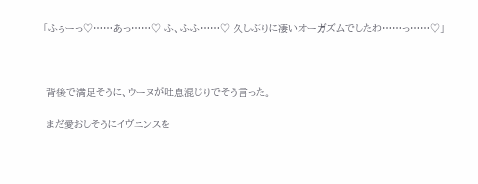「ふぅーっ♡……あっ……♡ ふ、ふふ……♡ 久しぶりに凄いオーガズムでしたわ……っ……♡」



 背後で満足そうに、ウーヌが吐息混じりでそう言った。

 まだ愛おしそうにイヴニンスを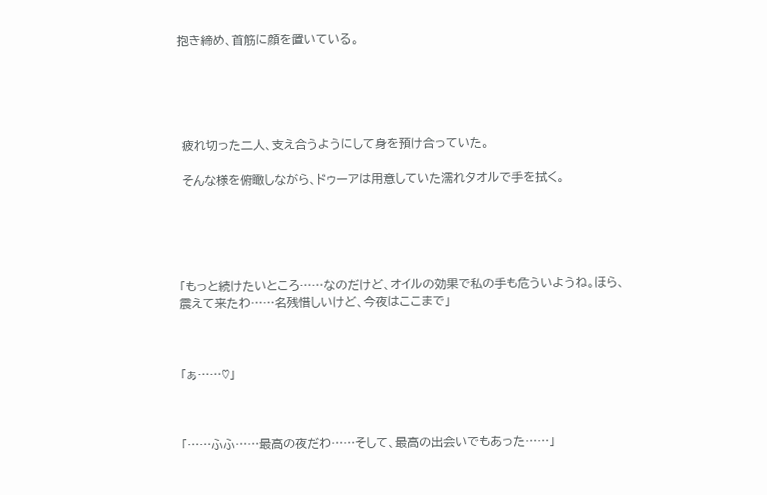抱き締め、首筋に顔を置いている。





 疲れ切った二人、支え合うようにして身を預け合っていた。

 そんな様を俯瞰しながら、ドゥーアは用意していた濡れタオルで手を拭く。





「もっと続けたいところ……なのだけど、オイルの効果で私の手も危ういようね。ほら、震えて来たわ……名残惜しいけど、今夜はここまで」



「ぁ……♡」



「……ふふ……最高の夜だわ……そして、最高の出会いでもあった……」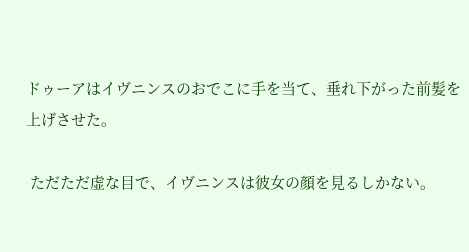ドゥーアはイヴニンスのおでこに手を当て、垂れ下がった前髪を上げさせた。

 ただただ虚な目で、イヴニンスは彼女の顔を見るしかない。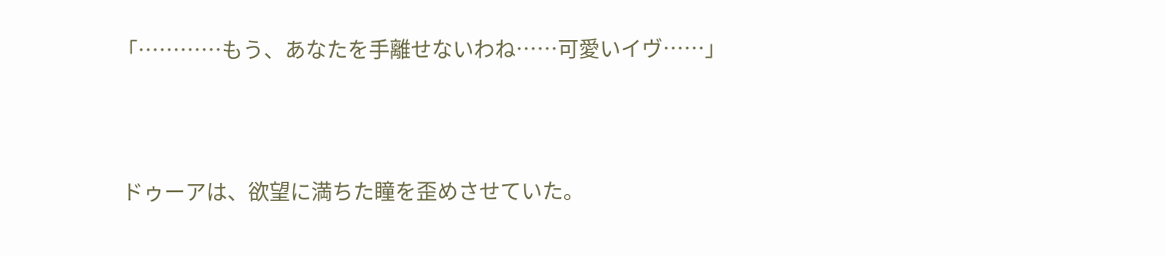「…………もう、あなたを手離せないわね……可愛いイヴ……」



 ドゥーアは、欲望に満ちた瞳を歪めさせていた。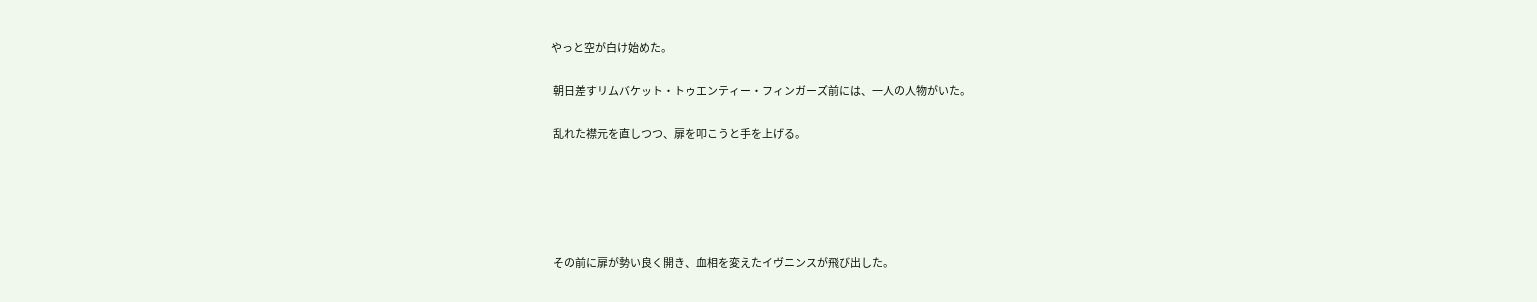やっと空が白け始めた。

 朝日差すリムバケット・トゥエンティー・フィンガーズ前には、一人の人物がいた。

 乱れた襟元を直しつつ、扉を叩こうと手を上げる。





 その前に扉が勢い良く開き、血相を変えたイヴニンスが飛び出した。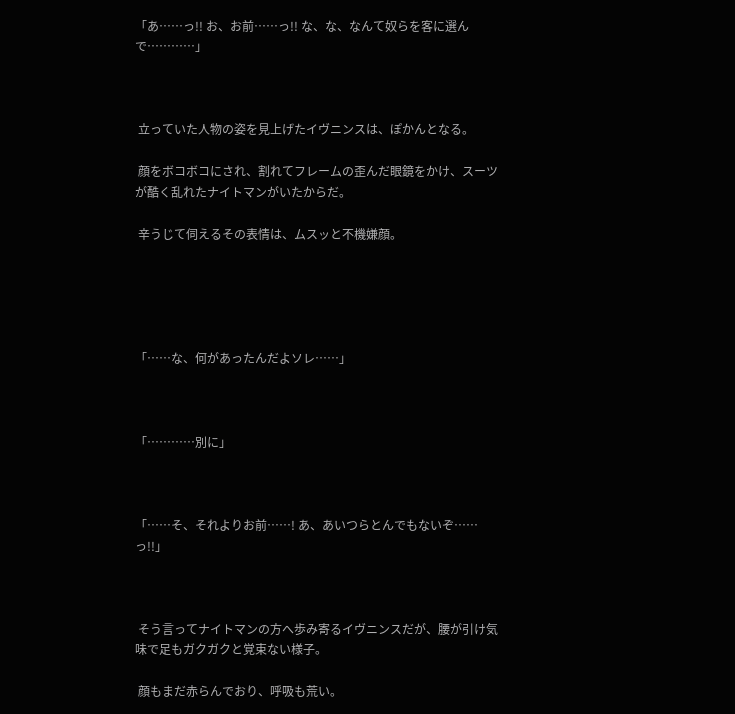「あ……っ!! お、お前……っ!! な、な、なんて奴らを客に選んで…………」



 立っていた人物の姿を見上げたイヴニンスは、ぽかんとなる。

 顔をボコボコにされ、割れてフレームの歪んだ眼鏡をかけ、スーツが酷く乱れたナイトマンがいたからだ。

 辛うじて伺えるその表情は、ムスッと不機嫌顔。





「……な、何があったんだよソレ……」



「…………別に」



「……そ、それよりお前……! あ、あいつらとんでもないぞ……っ!!」



 そう言ってナイトマンの方へ歩み寄るイヴニンスだが、腰が引け気味で足もガクガクと覚束ない様子。

 顔もまだ赤らんでおり、呼吸も荒い。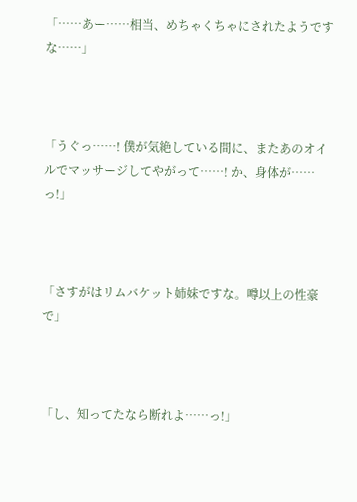「……あー……相当、めちゃくちゃにされたようですな……」



「うぐっ……! 僕が気絶している間に、またあのオイルでマッサージしてやがって……! か、身体が……っ!」



「さすがはリムバケット姉妹ですな。噂以上の性豪で」



「し、知ってたなら断れよ……っ!」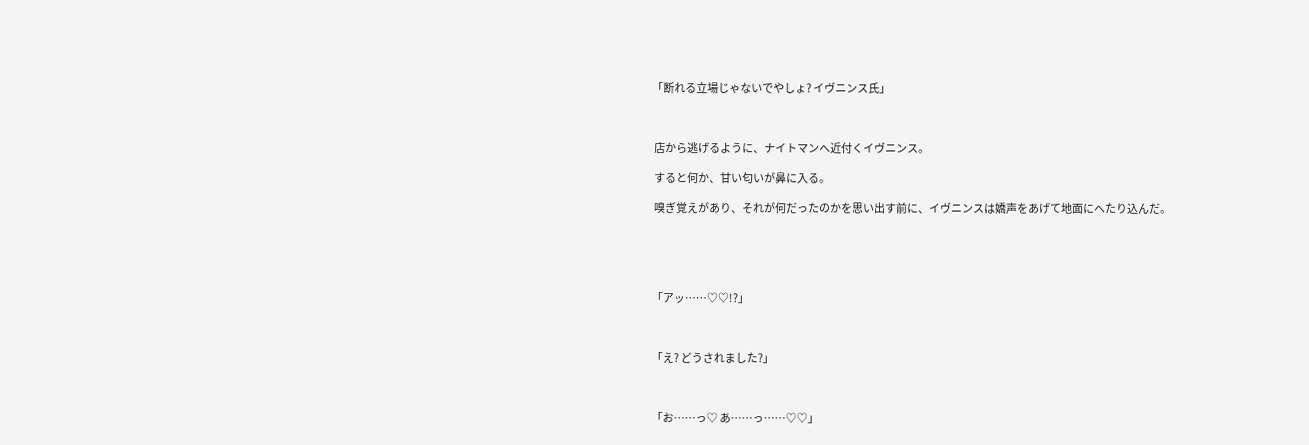「断れる立場じゃないでやしょ? イヴニンス氏」



 店から逃げるように、ナイトマンへ近付くイヴニンス。

 すると何か、甘い匂いが鼻に入る。

 嗅ぎ覚えがあり、それが何だったのかを思い出す前に、イヴニンスは嬌声をあげて地面にへたり込んだ。





「アッ……♡♡!?」



「え? どうされました?」



「お……っ♡ あ……っ……♡♡」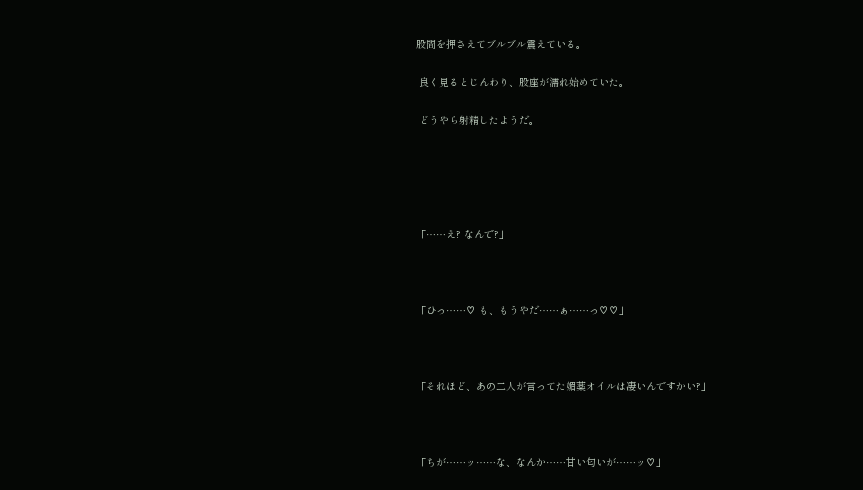股間を押さえてブルブル震えている。

 良く見るとじんわり、股座が濡れ始めていた。

 どうやら射精したようだ。





「……え? なんで?」



「ひっ……♡ も、もうやだ……ぁ……っ♡♡」



「それほど、あの二人が言ってた媚薬オイルは凄いんですかい?」



「ちが……ッ……な、なんか……甘い匂いが……ッ♡」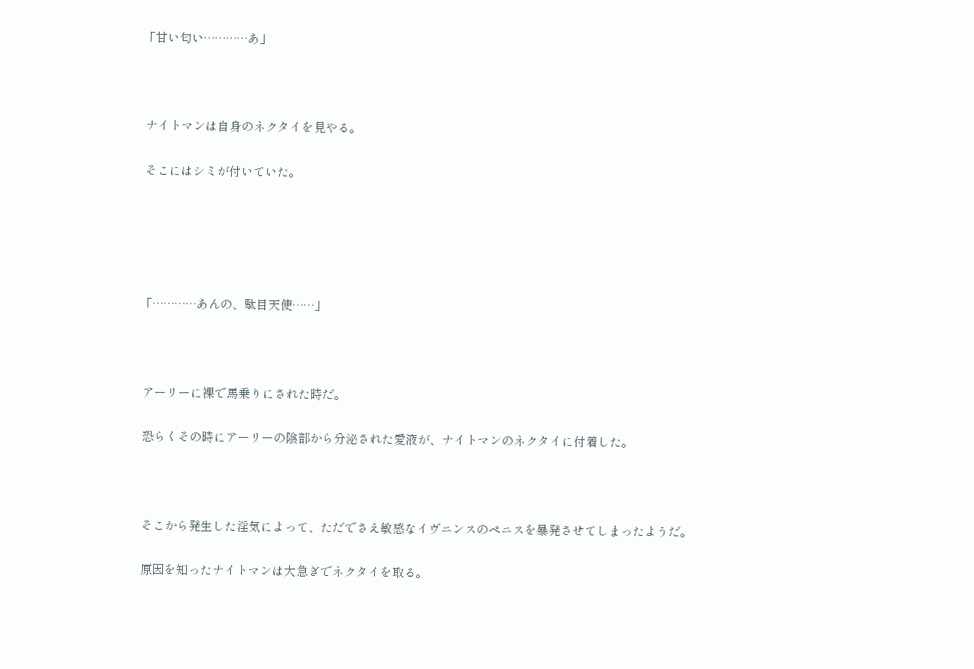「甘い匂い…………あ」



 ナイトマンは自身のネクタイを見やる。

 そこにはシミが付いていた。





「…………あんの、駄目天使……」



 アーリーに裸で馬乗りにされた時だ。

 恐らくその時にアーリーの陰部から分泌された愛液が、ナイトマンのネクタイに付着した。



 そこから発生した淫気によって、ただでさえ敏感なイヴニンスのペニスを暴発させてしまったようだ。

 原因を知ったナイトマンは大急ぎでネクタイを取る。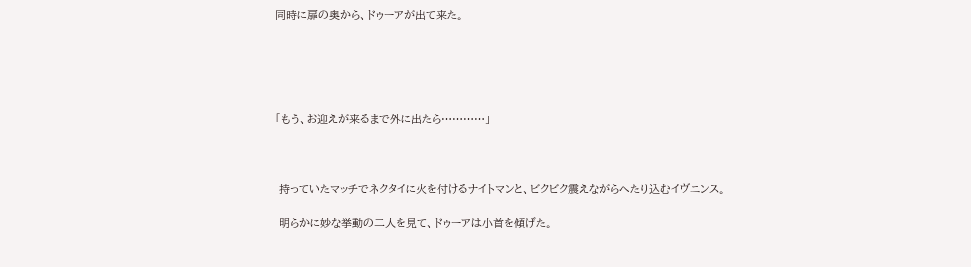同時に扉の奥から、ドゥーアが出て来た。





「もう、お迎えが来るまで外に出たら…………」



 持っていたマッチでネクタイに火を付けるナイトマンと、ビクビク震えながらへたり込むイヴニンス。

 明らかに妙な挙動の二人を見て、ドゥーアは小首を傾げた。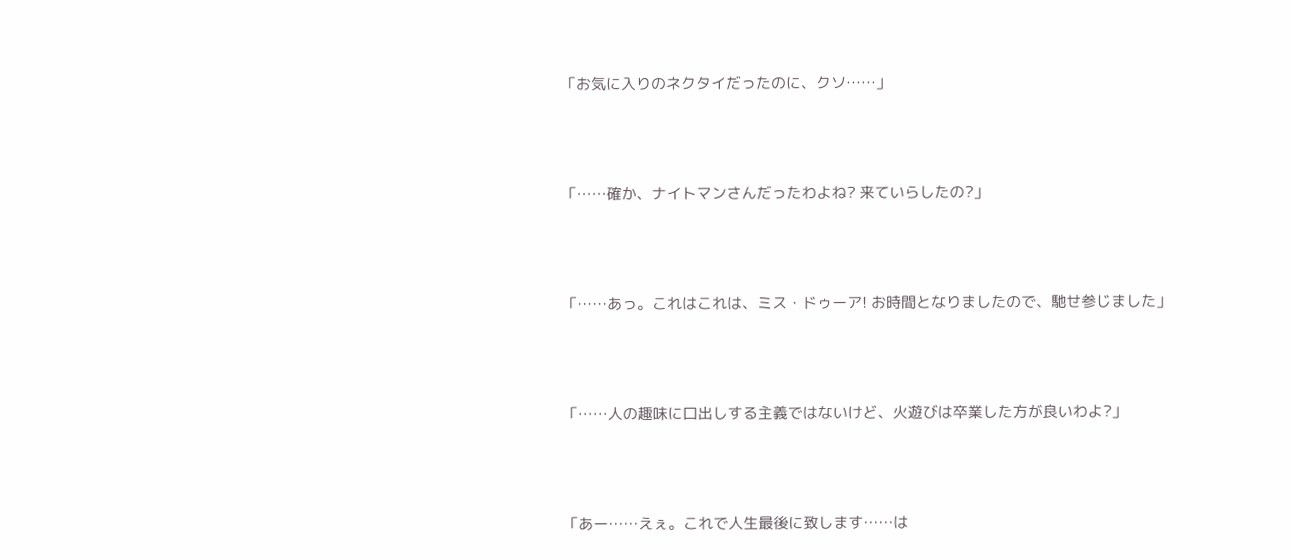「お気に入りのネクタイだったのに、クソ……」



「……確か、ナイトマンさんだったわよね? 来ていらしたの?」



「……あっ。これはこれは、ミス・ドゥーア! お時間となりましたので、馳せ参じました」



「……人の趣味に口出しする主義ではないけど、火遊びは卒業した方が良いわよ?」



「あー……えぇ。これで人生最後に致します……は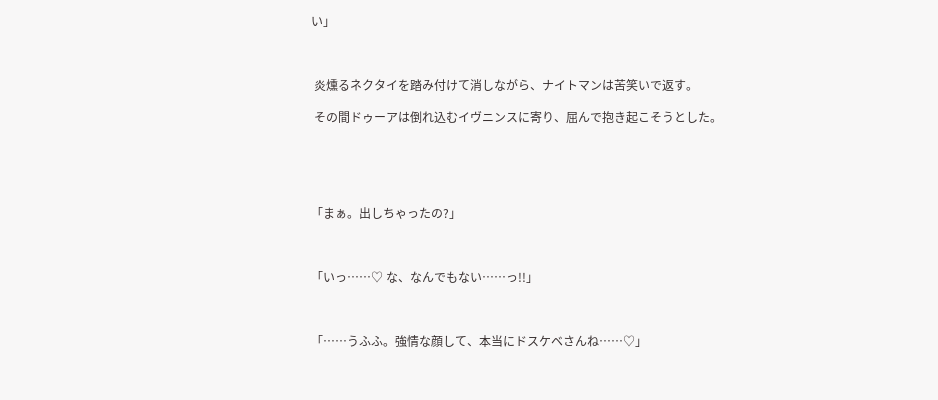い」



 炎燻るネクタイを踏み付けて消しながら、ナイトマンは苦笑いで返す。

 その間ドゥーアは倒れ込むイヴニンスに寄り、屈んで抱き起こそうとした。





「まぁ。出しちゃったの?」



「いっ……♡ な、なんでもない……っ!!」



「……うふふ。強情な顔して、本当にドスケベさんね……♡」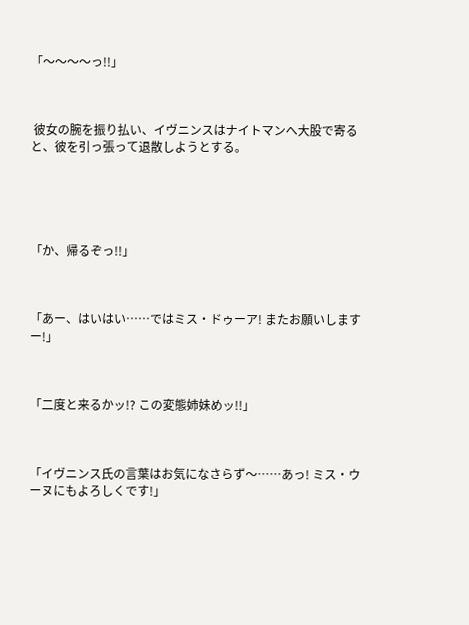「〜〜〜〜っ!!」



 彼女の腕を振り払い、イヴニンスはナイトマンへ大股で寄ると、彼を引っ張って退散しようとする。





「か、帰るぞっ!!」



「あー、はいはい……ではミス・ドゥーア! またお願いしますー!」



「二度と来るかッ!? この変態姉妹めッ!!」



「イヴニンス氏の言葉はお気になさらず〜……あっ! ミス・ウーヌにもよろしくです!」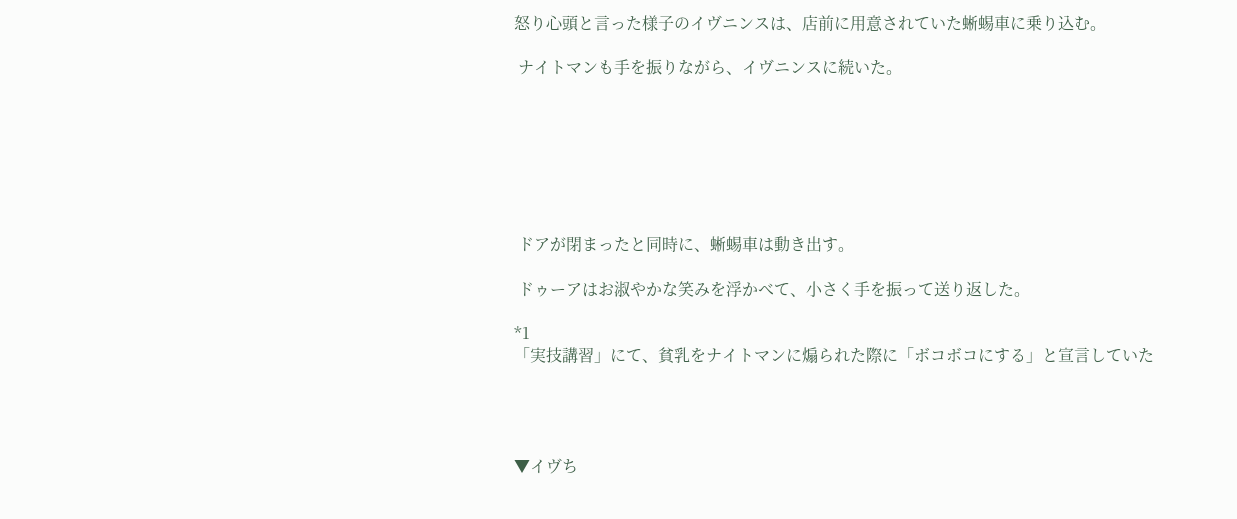怒り心頭と言った様子のイヴニンスは、店前に用意されていた蜥蜴車に乗り込む。

 ナイトマンも手を振りながら、イヴニンスに続いた。







 ドアが閉まったと同時に、蜥蜴車は動き出す。

 ドゥーアはお淑やかな笑みを浮かべて、小さく手を振って送り返した。

*1
「実技講習」にて、貧乳をナイトマンに煽られた際に「ボコボコにする」と宣言していた




▼イヴち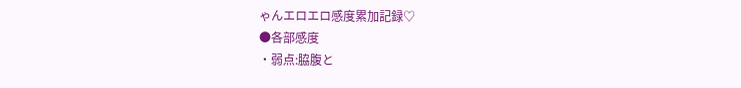ゃんエロエロ感度累加記録♡
●各部感度
・弱点:脇腹と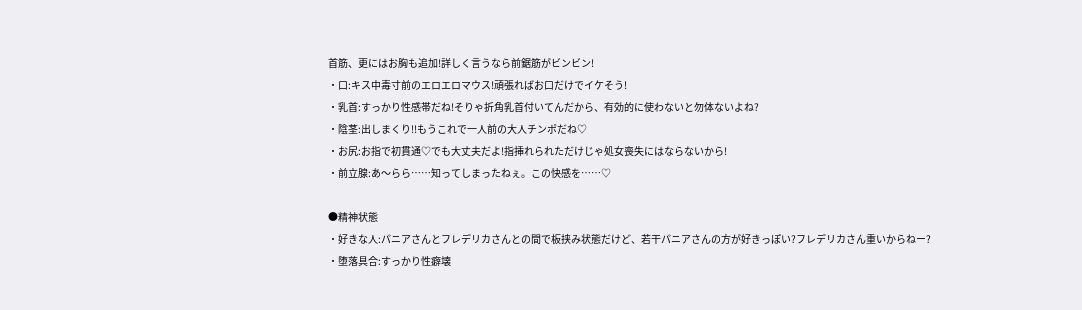首筋、更にはお胸も追加!詳しく言うなら前鋸筋がビンビン!
・口:キス中毒寸前のエロエロマウス!頑張ればお口だけでイケそう!
・乳首:すっかり性感帯だね!そりゃ折角乳首付いてんだから、有効的に使わないと勿体ないよね?
・陰茎:出しまくり!!もうこれで一人前の大人チンポだね♡
・お尻:お指で初貫通♡でも大丈夫だよ!指挿れられただけじゃ処女喪失にはならないから!
・前立腺:あ〜らら……知ってしまったねぇ。この快感を……♡

●精神状態
・好きな人:パニアさんとフレデリカさんとの間で板挟み状態だけど、若干パニアさんの方が好きっぽい?フレデリカさん重いからねー?
・堕落具合:すっかり性癖壊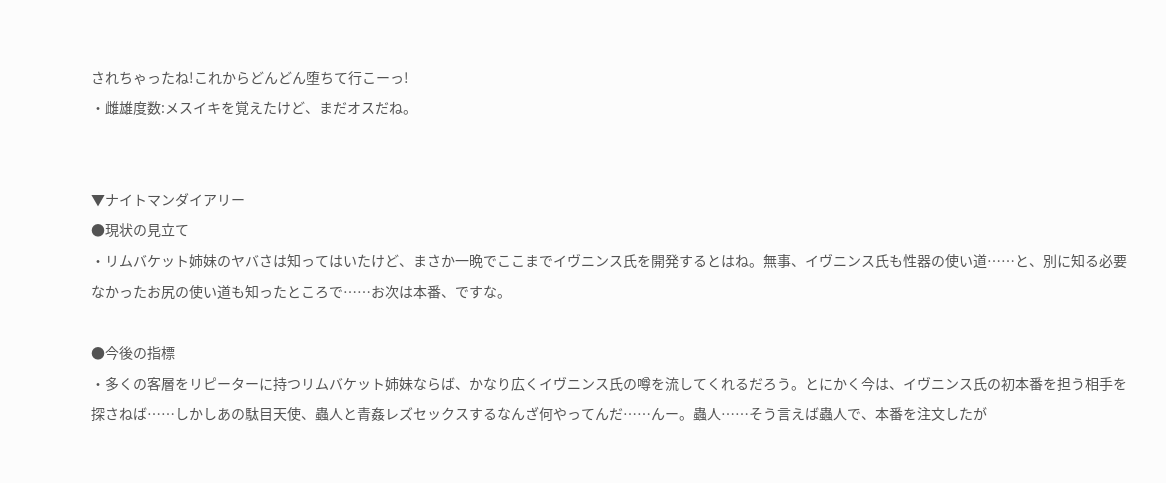されちゃったね!これからどんどん堕ちて行こーっ!
・雌雄度数:メスイキを覚えたけど、まだオスだね。


▼ナイトマンダイアリー
●現状の見立て
・リムバケット姉妹のヤバさは知ってはいたけど、まさか一晩でここまでイヴニンス氏を開発するとはね。無事、イヴニンス氏も性器の使い道……と、別に知る必要なかったお尻の使い道も知ったところで……お次は本番、ですな。

●今後の指標
・多くの客層をリピーターに持つリムバケット姉妹ならば、かなり広くイヴニンス氏の噂を流してくれるだろう。とにかく今は、イヴニンス氏の初本番を担う相手を探さねば……しかしあの駄目天使、蟲人と青姦レズセックスするなんざ何やってんだ……んー。蟲人……そう言えば蟲人で、本番を注文したが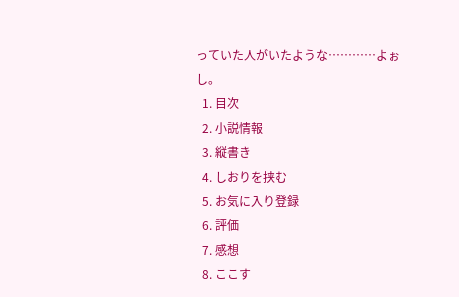っていた人がいたような…………よぉし。
  1. 目次
  2. 小説情報
  3. 縦書き
  4. しおりを挟む
  5. お気に入り登録
  6. 評価
  7. 感想
  8. ここす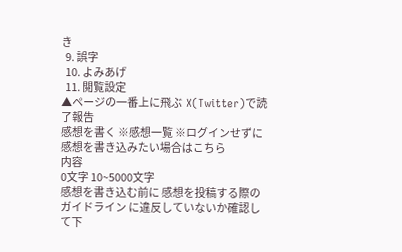き
  9. 誤字
  10. よみあげ
  11. 閲覧設定
▲ページの一番上に飛ぶ  X(Twitter)で読了報告
感想を書く ※感想一覧 ※ログインせずに感想を書き込みたい場合はこちら
内容
0文字 10~5000文字
感想を書き込む前に 感想を投稿する際のガイドライン に違反していないか確認して下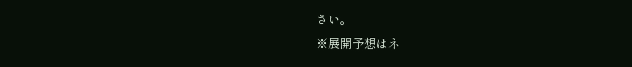さい。
※展開予想はネ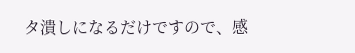タ潰しになるだけですので、感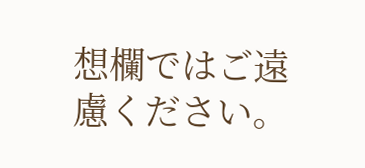想欄ではご遠慮ください。